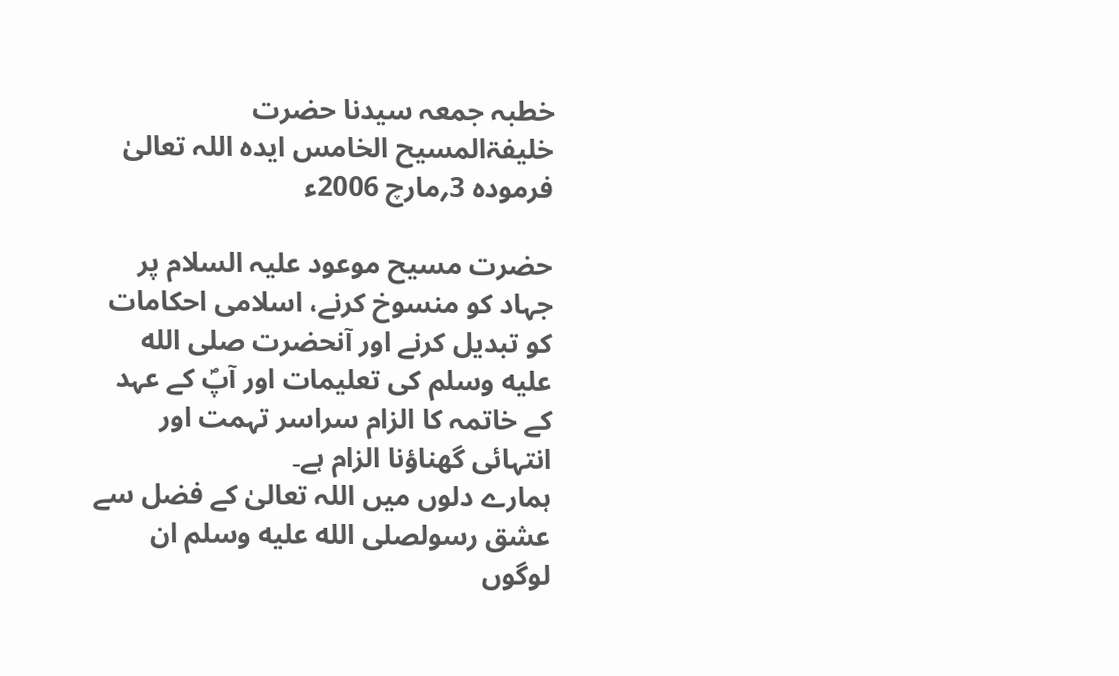خطبہ جمعہ سیدنا حضرت خلیفۃالمسیح الخامس ایدہ اللہ تعالیٰ فرمودہ 3؍مارچ 2006ء

حضرت مسیح موعود علیہ السلام پر جہاد کو منسوخ کرنے، اسلامی احکامات کو تبدیل کرنے اور آنحضرت صلى الله عليه وسلم کی تعلیمات اور آپؐ کے عہد کے خاتمہ کا الزام سراسر تہمت اور انتہائی گھناؤنا الزام ہے۔
ہمارے دلوں میں اللہ تعالیٰ کے فضل سے عشق رسولصلى الله عليه وسلم ان لوگوں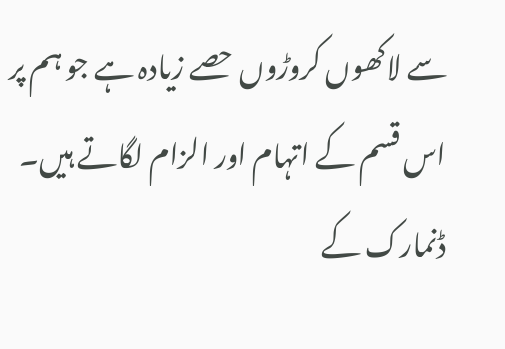سے لاکھوں کروڑوں حصے زیادہ ہے جو ہم پر اس قسم کے اتہام اور الزام لگاتے ہیں۔
ڈنمارک کے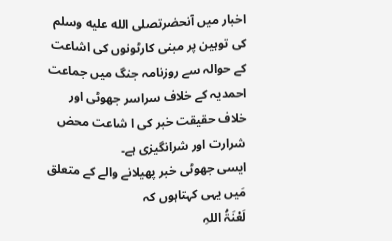اخبار میں آنحضرتصلى الله عليه وسلم کی توہین پر مبنی کارٹونوں کی اشاعت کے حوالہ سے روزنامہ جنگ میں جماعت احمدیہ کے خلاف سراسر جھوٹی اور خلاف حقیقت خبر کی ا شاعت محض شرارت اور شرانگیزی ہے۔
ایسی جھوٹی خبر پھیلانے والے کے متعلق مَیں یہی کہتاہوں کہ
لَعْنَۃُ اللہِ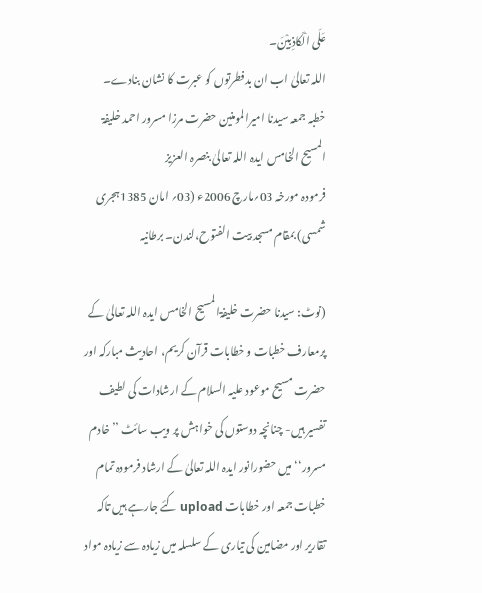عَلَی الْکَاذِبِیْنَ۔
اللہ تعالیٰ اب ان بدفطرتوں کو عبرت کا نشان بنادے۔
خطبہ جمعہ سیدنا امیرالمومنین حضرت مرزا مسرور احمد خلیفۃ المسیح الخامس ایدہ اللہ تعالیٰ بنصرہ العزیز
فرمودہ مورخہ 03؍مارچ 2006ء (03؍ امان 1385ہجری شمسی) بمقام مسجد بیت الفتوح،لندن۔ برطانیہ

(نوٹ: سیدنا حضرت خلیفۃالمسیح الخامس ایدہ اللہ تعالیٰ کے پرمعارف خطبات و خطابات قرآن کریم، احادیث مبارکہ اور حضرت مسیح موعود علیہ السلام کے ارشادات کی لطیف تفسیر ہیں- چنانچہ دوستوں کی خواہش پر ویب سائٹ ’’خادم مسرور‘‘ میں حضورانور ایدہ اللہ تعالیٰ کے ارشاد فرمودہ تمام خطبات جمعہ اور خطابات upload کئے جارہے ہیں تاکہ تقاریر اور مضامین کی تیاری کے سلسلہ میں زیادہ سے زیادہ مواد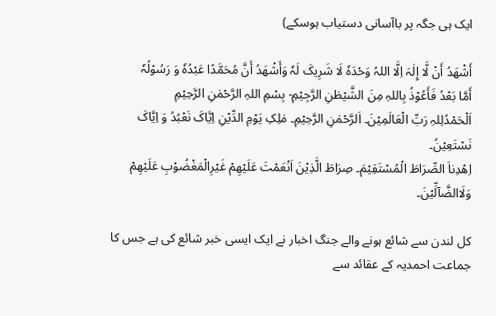ایک ہی جگہ پر باآسانی دستیاب ہوسکے)

أَشْھَدُ أَنْ لَّا إِلٰہَ اِلَّا اللہُ وَحْدَہٗ لَا شَرِیکَ لَہٗ وَأَشْھَدُ أَنَّ مُحَمَّدًا عَبْدُہٗ وَ رَسُوْلُہٗ
أَمَّا بَعْدُ فَأَعُوْذُ بِاللہِ مِنَ الشَّیْطٰنِ الرَّجِیْمِ- بِسْمِ اللہِ الرَّحْمٰنِ الرَّحِیْمِ
اَلْحَمْدُلِلہِ رَبِّ الْعَالَمِیْنَ۔ اَلرَّحْمٰنِ الرَّحِیْمِ۔ مٰلِکِ یَوْمِ الدِّیْنِ اِیَّاکَ نَعْبُدُ وَ اِیَّاکَ نَسْتَعِیْنُ۔
اِھْدِناَ الصِّرَاطَ الْمُسْتَقِیْمَ۔ صِرَاطَ الَّذِیْنَ اَنْعَمْتَ عَلَیْھِمْ غَیْرِالْمَغْضُوْبِ عَلَیْھِمْ وَلَاالضَّآلِّیْنَ۔

کل لندن سے شائع ہونے والے جنگ اخبار نے ایک ایسی خبر شائع کی ہے جس کا جماعت احمدیہ کے عقائد سے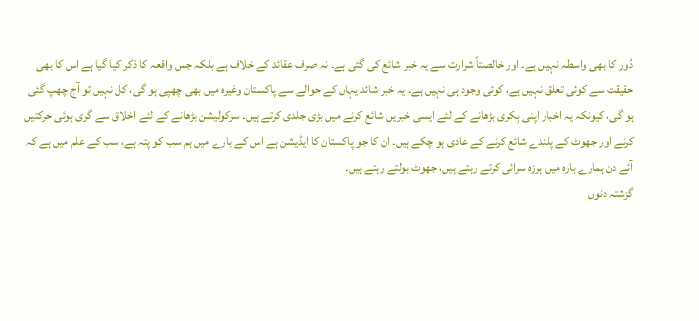دُور کا بھی واسطہ نہیں ہے۔ اور خالصتاً شرارت سے یہ خبر شائع کی گئی ہے۔ نہ صرف عقائد کے خلاف ہے بلکہ جس واقعہ کا ذکر کیا گیا ہے اس کا بھی حقیقت سے کوئی تعلق نہیں ہے، کوئی وجود ہی نہیں ہے۔ یہ خبر شائد یہاں کے حوالے سے پاکستان وغیرہ میں بھی چھپی ہو گی، کل نہیں تو آج چھپ گئی ہو گی، کیونکہ یہ اخبار اپنی بِکری بڑھانے کے لئے ایسی خبریں شائع کرنے میں بڑی جلدی کرتے ہیں۔ سرکولیشن بڑھانے کے لئے اخلاق سے گری ہوئی حرکتیں کرنے اور جھوٹ کے پلندے شائع کرنے کے عادی ہو چکے ہیں۔ ان کا جو پاکستان کا ایڈیشن ہے اس کے بارے میں ہم سب کو پتہ ہے، سب کے علم میں ہے کہ آئے دن ہمارے بارہ میں ہرزہ سرائی کرتے رہتے ہیں، جھوٹ بولتے رہتے ہیں۔
گزشتہ دنوں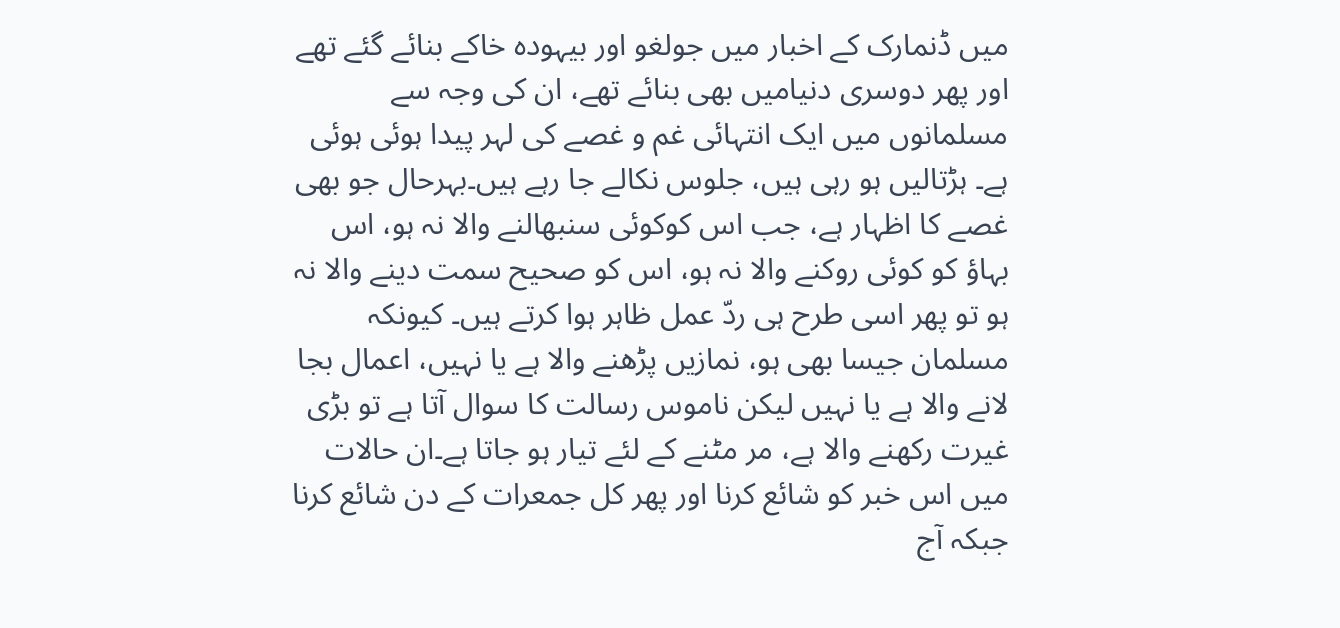میں ڈنمارک کے اخبار میں جولغو اور بیہودہ خاکے بنائے گئے تھے اور پھر دوسری دنیامیں بھی بنائے تھے، ان کی وجہ سے مسلمانوں میں ایک انتہائی غم و غصے کی لہر پیدا ہوئی ہوئی ہے۔ ہڑتالیں ہو رہی ہیں، جلوس نکالے جا رہے ہیں۔بہرحال جو بھی غصے کا اظہار ہے، جب اس کوکوئی سنبھالنے والا نہ ہو، اس بہاؤ کو کوئی روکنے والا نہ ہو، اس کو صحیح سمت دینے والا نہ ہو تو پھر اسی طرح ہی ردّ عمل ظاہر ہوا کرتے ہیں۔ کیونکہ مسلمان جیسا بھی ہو، نمازیں پڑھنے والا ہے یا نہیں، اعمال بجا لانے والا ہے یا نہیں لیکن ناموس رسالت کا سوال آتا ہے تو بڑی غیرت رکھنے والا ہے، مر مٹنے کے لئے تیار ہو جاتا ہے۔ان حالات میں اس خبر کو شائع کرنا اور پھر کل جمعرات کے دن شائع کرنا جبکہ آج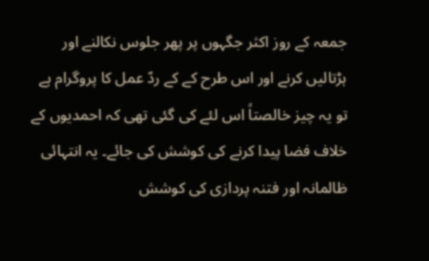جمعہ کے روز اکثر جگہوں پر پھر جلوس نکالنے اور ہڑتالیں کرنے اور اس طرح کے کے ردّ عمل کا پروگرام ہے تو یہ چیز خالصتاً اس لئے کی گئی تھی کہ احمدیوں کے خلاف فضا پیدا کرنے کی کوشش کی جائے۔ یہ انتہائی ظالمانہ اور فتنہ پردازی کی کوشش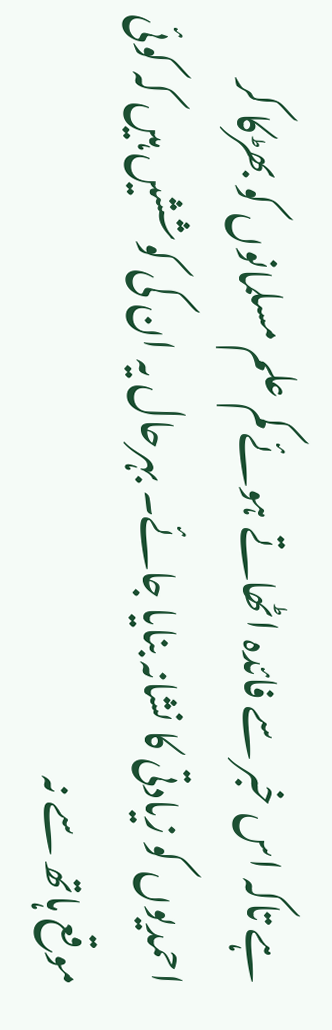ہے تاکہ اس خبر سے فائدہ اٹھاتے ہوئے کم علم مسلمانوں کو بھڑکا کر احمدیوں کو زیادتی کا نشانہ بنایا جائے۔ بہرحال یہ ان کی کوششیں ہیں کہ کوئی موقع ہاتھ سے نہ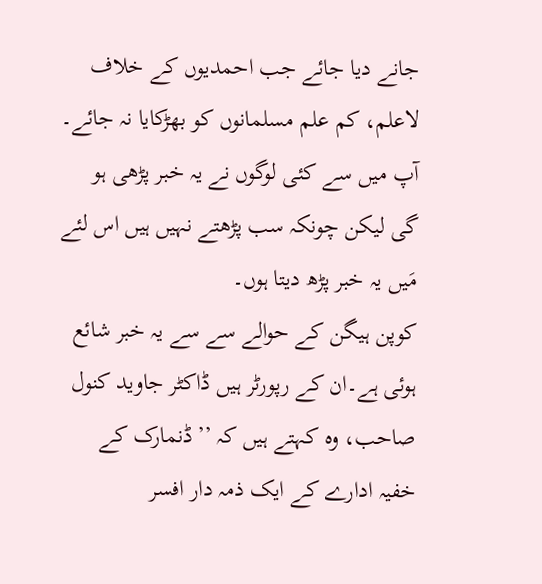جانے دیا جائے جب احمدیوں کے خلاف لاعلم، کم علم مسلمانوں کو بھڑکایا نہ جائے۔
آپ میں سے کئی لوگوں نے یہ خبر پڑھی ہو گی لیکن چونکہ سب پڑھتے نہیں ہیں اس لئے مَیں یہ خبر پڑھ دیتا ہوں۔
کوپن ہیگن کے حوالے سے سے یہ خبر شائع ہوئی ہے۔ان کے رپورٹر ہیں ڈاکٹر جاوید کنول صاحب، وہ کہتے ہیں کہ ’’ڈنمارک کے خفیہ ادارے کے ایک ذمہ دار افسر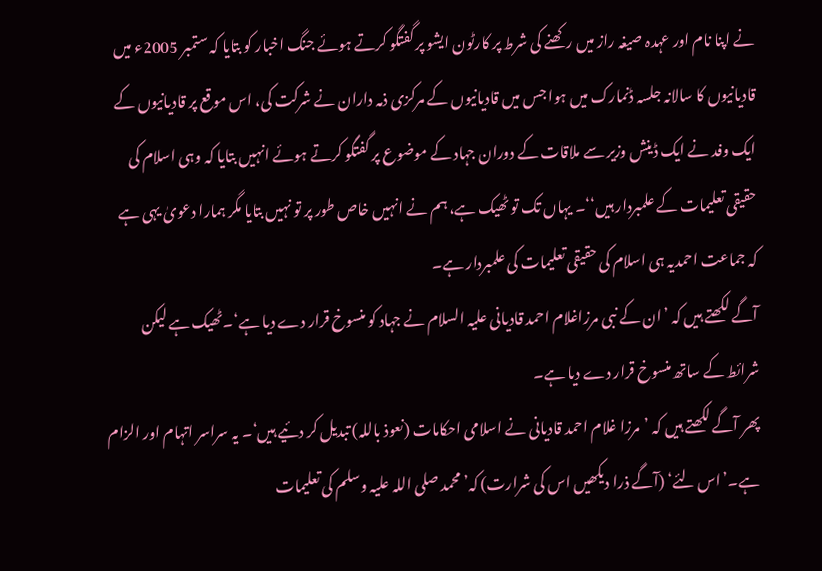نے اپنا نام اور عہدہ صیغہ راز میں رکھنے کی شرط پر کارٹون ایشو پر گفتگو کرتے ہوئے جنگ اخبار کو بتایا کہ ستمبر 2005ء میں قادیانیوں کا سالانہ جلسہ ڈنمارک میں ہوا جس میں قادیانیوں کے مرکزی ذمہ داران نے شرکت کی، اس موقع پر قادیانیوں کے ایک وفد نے ایک ڈینش وزیر سے ملاقات کے دوران جہاد کے موضوع پر گفتگو کرتے ہوئے انہیں بتایا کہ وہی اسلام کی حقیقی تعلیمات کے علمبردار ہیں‘‘۔ یہاں تک تو ٹھیک ہے، ہم نے انہیں خاص طور پر تو نہیں بتایا مگر ہمارا دعویٰ یہی ہے کہ جماعت احمدیہ ہی اسلام کی حقیقی تعلیمات کی علمبردار ہے۔
آگے لکھتے ہیں کہ ’ان کے نبی مرزاغلام احمد قادیانی علیہ السلام نے جہاد کو منسوخ قرار دے دیا ہے‘۔ٹھیک ہے لیکن شرائط کے ساتھ منسوخ قرار دے دیا ہے۔
پھر آگے لکھتے ہیں کہ ’مرزا غلام احمد قادیانی نے اسلامی احکامات (نعوذ باللہ) تبدیل کر دئیے ہیں‘۔ یہ سراسر اتہام اور الزام ہے۔’اس لئے‘ (آگے ذرا دیکھیں اس کی شرارت) کہ’ محمد صلی اللہ علیہ وسلم کی تعلیمات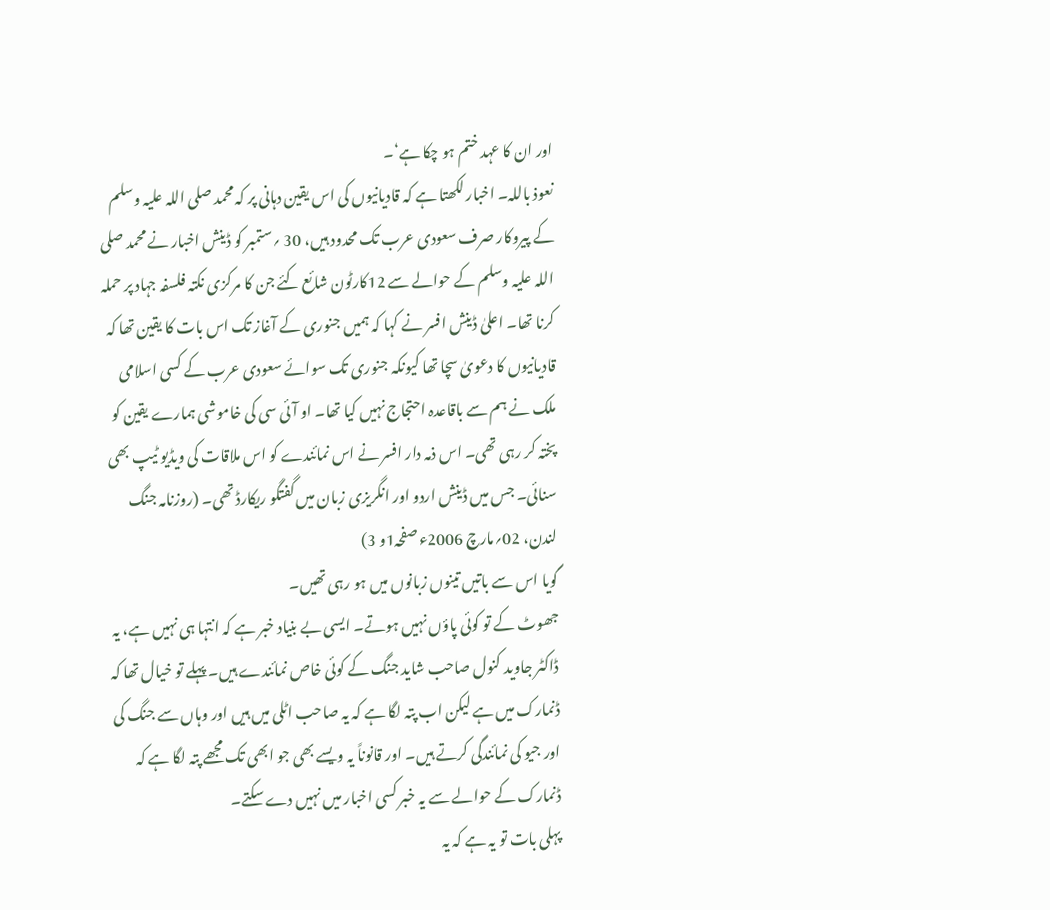اور ان کا عہد ختم ہو چکا ہے‘۔
نعوذ باللہ۔ اخبار لکھتا ہے کہ قادیانیوں کی اس یقین دہانی پر کہ محمد صلی اللہ علیہ وسلم کے پیروکار صرف سعودی عرب تک محدود ہیں، 30 ؍ستمبر کو ڈینش اخبار نے محمد صلی اللہ علیہ وسلم کے حوالے سے 12کارٹون شائع کئے جن کا مرکزی نکتہ فلسفہ جہاد پر حملہ کرنا تھا۔ اعلیٰ ڈینش افسر نے کہا کہ ہمیں جنوری کے آغاز تک اس بات کا یقین تھا کہ قادیانیوں کا دعویٰ سچا تھا کیونکہ جنوری تک سوائے سعودی عرب کے کسی اسلامی ملک نے ہم سے باقاعدہ احتجاج نہیں کیا تھا۔ او آئی سی کی خاموشی ہمارے یقین کو پختہ کر رہی تھی۔ اس ذمہ دار افسر نے اس نمائندے کو اس ملاقات کی ویڈیو ٹیپ بھی سنائی۔ جس میں ڈینش اردو اور انگریزی زبان میں گفتگو ریکارڈ تھی۔ (روزنامہ جنگ لندن، 02؍مارچ 2006ء صفحہ1و 3)
گویا اس سے باتیں تینوں زبانوں میں ہو رہی تھیں۔
جھوٹ کے تو کوئی پاؤں نہیں ہوتے۔ ایسی بے بنیاد خبر ہے کہ انتہا ہی نہیں ہے، یہ ڈاکٹر جاوید کنول صاحب شاید جنگ کے کوئی خاص نمائندے ہیں۔ پہلے تو خیال تھا کہ ڈنمارک میں ہے لیکن اب پتہ لگا ہے کہ یہ صاحب اٹلی میں ہیں اور وہاں سے جنگ کی اور جیو کی نمائندگی کرتے ہیں۔ اور قانوناً یہ ویسے بھی جو ابھی تک مجھے پتہ لگا ہے کہ ڈنمارک کے حوالے سے یہ خبر کسی اخبار میں نہیں دے سکتے۔
پہلی بات تو یہ ہے کہ یہ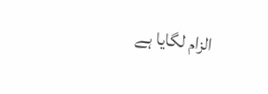الزام لگایا ہے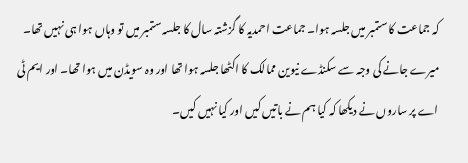کہ جماعت کا ستمبر میں جلسہ ہوا۔ جماعت احمدیہ کا گزشتہ سال کا جلسہ ستمبر میں تو وہاں ہوا ہی نہیں تھا۔ میرے جانے کی وجہ سے سکنڈے نیوین ممالک کا اکٹھا جلسہ ہوا تھا اور وہ سویڈن میں ہوا تھا۔ اور ایم ٹی اے پر ساروں نے دیکھا کہ کیا ہم نے باتیں کیں اور کیا نہیں کیں۔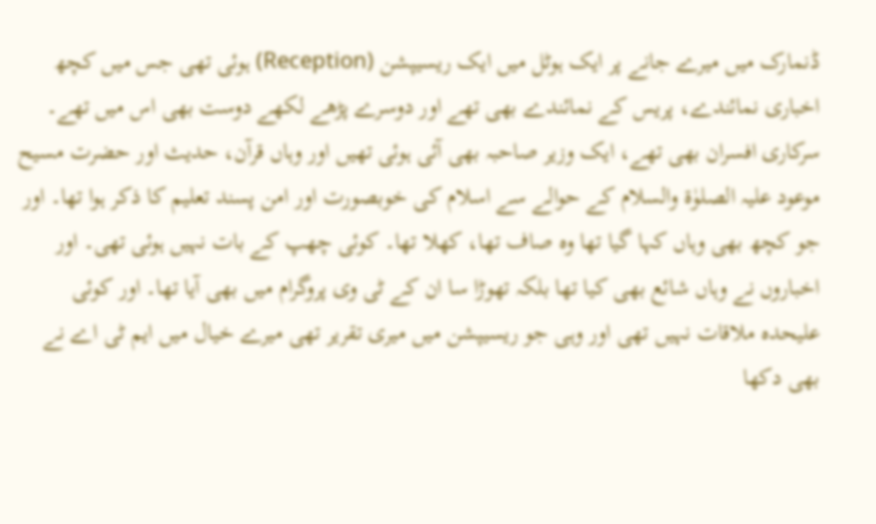ڈنمارک میں میرے جانے پر ایک ہوٹل میں ایک ریسیپشن (Reception) ہوئی تھی جس میں کچھ اخباری نمائندے، پریس کے نمائندے بھی تھے اور دوسرے پڑھے لکھے دوست بھی اس میں تھے۔ سرکاری افسران بھی تھے، ایک وزیر صاحبہ بھی آئی ہوئی تھیں اور وہاں قرآن، حدیث اور حضرت مسیح موعود علیہ الصلوٰۃ والسلام کے حوالے سے اسلام کی خوبصورت اور امن پسند تعلیم کا ذکر ہوا تھا۔ اور جو کچھ بھی وہاں کہا گیا تھا وہ صاف تھا، کھلا تھا۔ کوئی چھپ کے بات نہیں ہوئی تھی۔ اور اخباروں نے وہاں شائع بھی کیا تھا بلکہ تھوڑا سا ان کے ٹی وی پروگرام میں بھی آیا تھا۔ اور کوئی علیحدہ ملاقات نہیں تھی اور وہی جو ریسیپشن میں میری تقریر تھی میرے خیال میں ایم ٹی اے نے بھی دکھا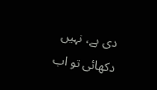دی ہے، نہیں دکھائی تو اب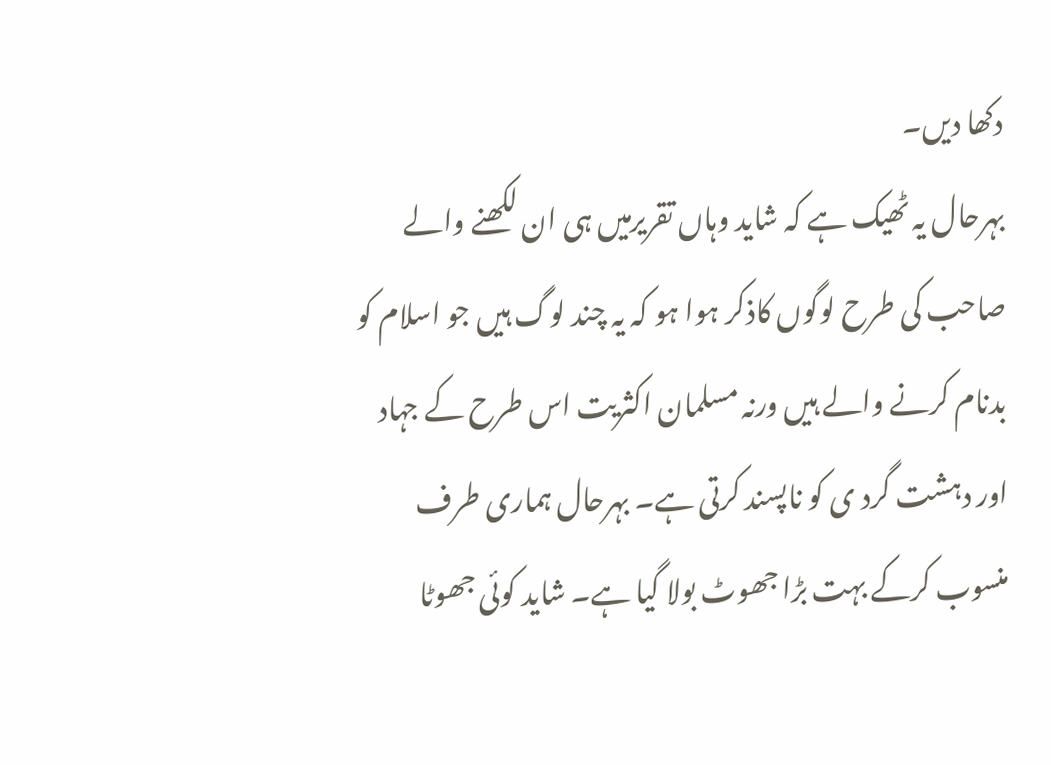دکھا دیں۔
بہرحال یہ ٹھیک ہے کہ شاید وہاں تقریرمیں ہی ان لکھنے والے صاحب کی طرح لوگوں کاذکر ہوا ہو کہ یہ چند لوگ ہیں جو اسلام کو بدنام کرنے والے ہیں ورنہ مسلمان اکثریت اس طرح کے جہاد اور دہشت گرد ی کو ناپسند کرتی ہے۔ بہرحال ہماری طرف منسوب کرکے بہت بڑا جھوٹ بولا گیا ہے۔ شاید کوئی جھوٹا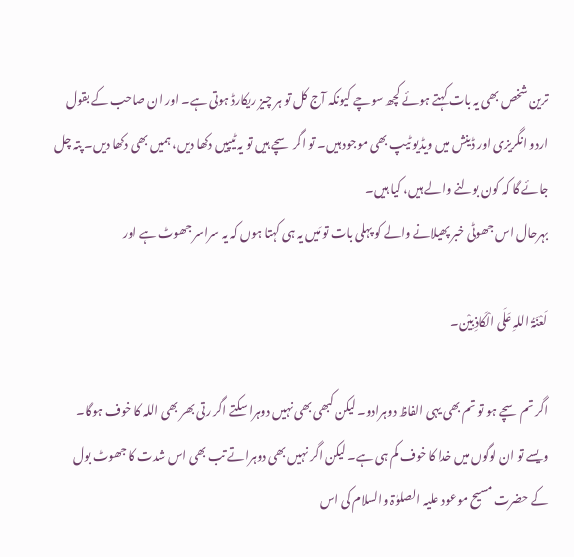ترین شخص بھی یہ بات کہتے ہوئے کچھ سوچے کیونکہ آج کل تو ہر چیز ریکارڈ ہوتی ہے۔ اور ان صاحب کے بقول اردو انگریزی اور ڈینش میں ویڈیو ٹیپ بھی موجود ہیں۔ تو اگر سچے ہیں تو یہ ٹیپیں دکھا دیں، ہمیں بھی دکھا دیں۔ پتہ چل جائے گا کہ کون بولنے والے ہیں، کیا ہیں۔
بہرحال اس جھوٹی خبر پھیلانے والے کو پہلی بات تو مَیں یہ ہی کہتا ہوں کہ یہ سراسر جھوٹ ہے اور

لَعْنَۃُ اللہِ عَلَی الْکَاذِبِیْن۔

اگر تم سچے ہو تو تم بھی یہی الفاظ دوہرادو۔ لیکن کبھی بھی نہیں دوہرا سکتے اگر رتی بھر بھی اللہ کا خوف ہوگا۔ ویسے تو ان لوگوں میں خدا کا خوف کم ہی ہے۔ لیکن اگر نہیں بھی دوہراتے تب بھی اس شدت کا جھوٹ بول کے حضرت مسیح موعود علیہ الصلوٰۃ والسلام کی اس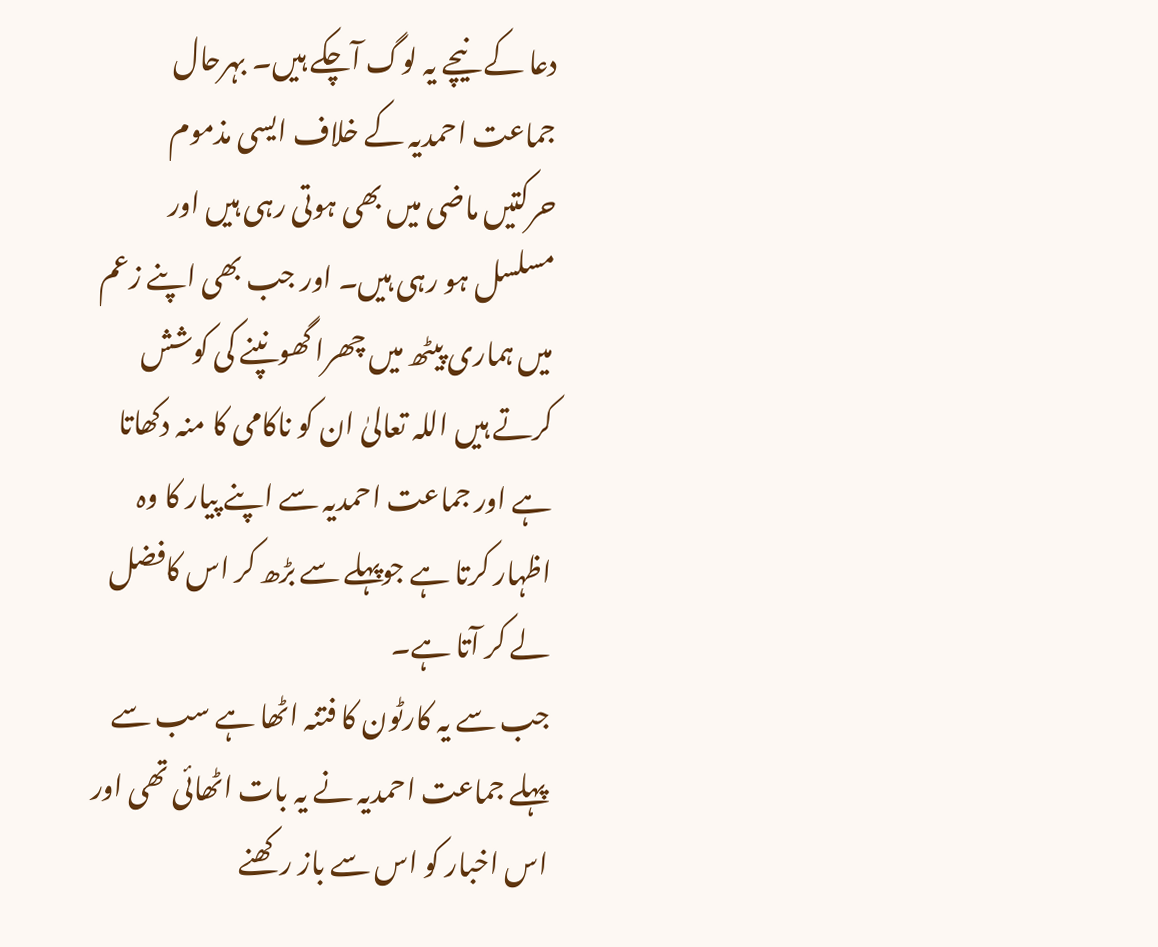دعا کے نیچے یہ لوگ آچکے ہیں۔ بہرحال جماعت احمدیہ کے خلاف ایسی مذموم حرکتیں ماضی میں بھی ہوتی رہی ہیں اور مسلسل ہو رہی ہیں۔ اور جب بھی اپنے زعم میں ہماری پیٹھ میں چھرا گھونپنے کی کوشش کرتے ہیں اللہ تعالیٰ ان کو ناکامی کا منہ دکھاتا ہے اور جماعت احمدیہ سے اپنے پیار کا وہ اظہار کرتا ہے جوپہلے سے بڑھ کر اس کافضل لے کر آتا ہے۔
جب سے یہ کارٹون کا فتنہ اٹھا ہے سب سے پہلے جماعت احمدیہ نے یہ بات اٹھائی تھی اور اس اخبار کو اس سے باز رکھنے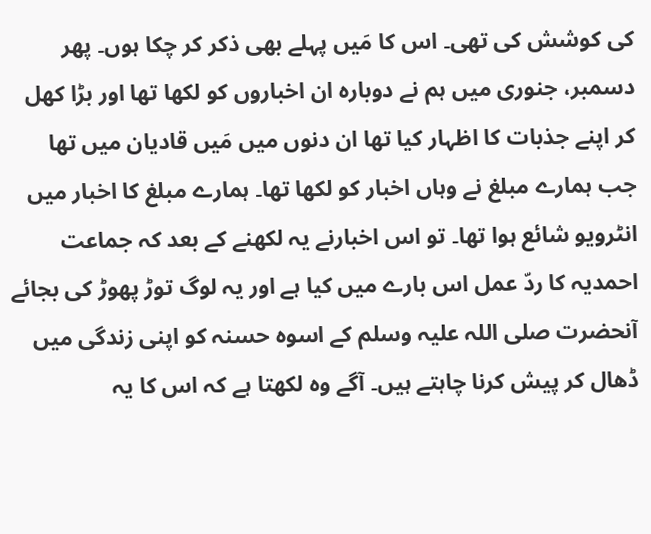کی کوشش کی تھی۔ اس کا مَیں پہلے بھی ذکر کر چکا ہوں۔ پھر دسمبر، جنوری میں ہم نے دوبارہ ان اخباروں کو لکھا تھا اور بڑا کھل کر اپنے جذبات کا اظہار کیا تھا ان دنوں میں مَیں قادیان میں تھا جب ہمارے مبلغ نے وہاں اخبار کو لکھا تھا۔ ہمارے مبلغ کا اخبار میں انٹرویو شائع ہوا تھا۔ تو اس اخبارنے یہ لکھنے کے بعد کہ جماعت احمدیہ کا ردّ عمل اس بارے میں کیا ہے اور یہ لوگ توڑ پھوڑ کی بجائے آنحضرت صلی اللہ علیہ وسلم کے اسوہ حسنہ کو اپنی زندگی میں ڈھال کر پیش کرنا چاہتے ہیں۔ آگے وہ لکھتا ہے کہ اس کا یہ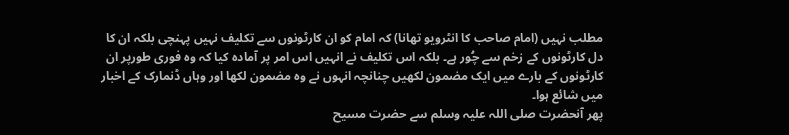مطلب نہیں (امام صاحب کا انٹرویو تھانا) کہ امام کو ان کارٹونوں سے تکلیف نہیں پہنچی بلکہ ان کا دل کارٹونوں کے زخم سے چُور ہے۔ بلکہ اس تکلیف نے انہیں اس امر پر آمادہ کیا کہ وہ فوری طورپر ان کارٹونوں کے بارے میں ایک مضمون لکھیں چنانچہ انہوں نے وہ مضمون لکھا اور وہاں ڈنمارک کے اخبار میں شائع ہوا۔
پھر آنحضرت صلی اللہ علیہ وسلم سے حضرت مسیح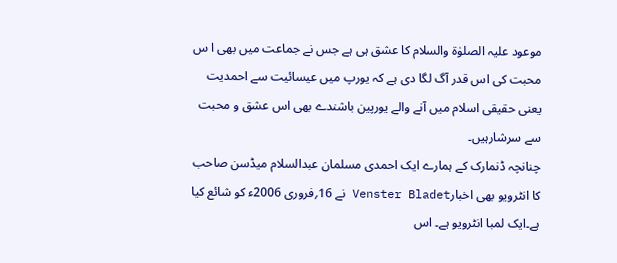موعود علیہ الصلوٰۃ والسلام کا عشق ہی ہے جس نے جماعت میں بھی ا س محبت کی اس قدر آگ لگا دی ہے کہ یورپ میں عیسائیت سے احمدیت یعنی حقیقی اسلام میں آنے والے یورپین باشندے بھی اس عشق و محبت سے سرشارہیں۔
چنانچہ ڈنمارک کے ہمارے ایک احمدی مسلمان عبدالسلام میڈسن صاحب کا انٹرویو بھی اخبارVenster Bladet نے 16؍فروری 2006ء کو شائع کیا ہے۔ایک لمبا انٹرویو ہے۔ اس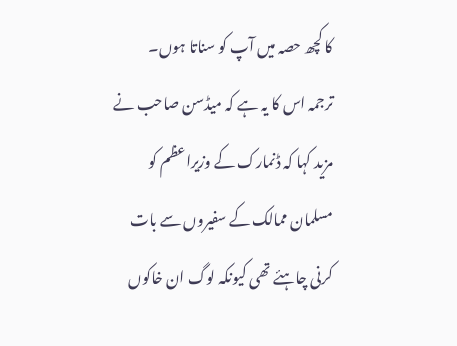کا کچھ حصہ میں آپ کو سناتا ہوں۔
ترجمہ اس کا یہ ہے کہ میڈسن صاحب نے مزید کہا کہ ڈنمارک کے وزیراعظم کو مسلمان ممالک کے سفیروں سے بات کرنی چاہئے تھی کیونکہ لوگ ان خاکوں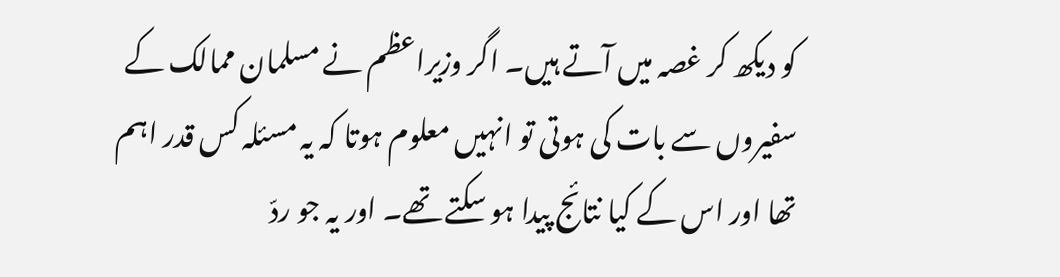کو دیکھ کر غصہ میں آتے ہیں۔ اگر وزیراعظم نے مسلمان ممالک کے سفیروں سے بات کی ہوتی تو انہیں معلوم ہوتا کہ یہ مسئلہ کس قدر اہم تھا اور اس کے کیا نتائج پیدا ہو سکتے تھے۔ اور یہ جو ردّ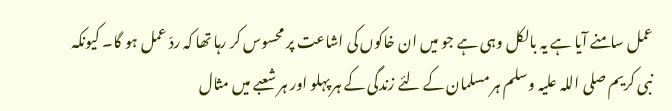عمل سامنے آیا ہے یہ بالکل وہی ہے جو میں ان خاکوں کی اشاعت پر محسوس کر رہا تھا کہ ردّ عمل ہو گا۔ کیونکہ نبی کریم صلی اللہ علیہ وسلم ہر مسلمان کے لئے زندگی کے ہر پہلو اور ہر شعبے میں مثال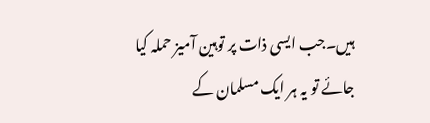ہیں۔جب ایسی ذات پر توہین آمیز حملہ کیا جائے تو یہ ہر ایک مسلمان کے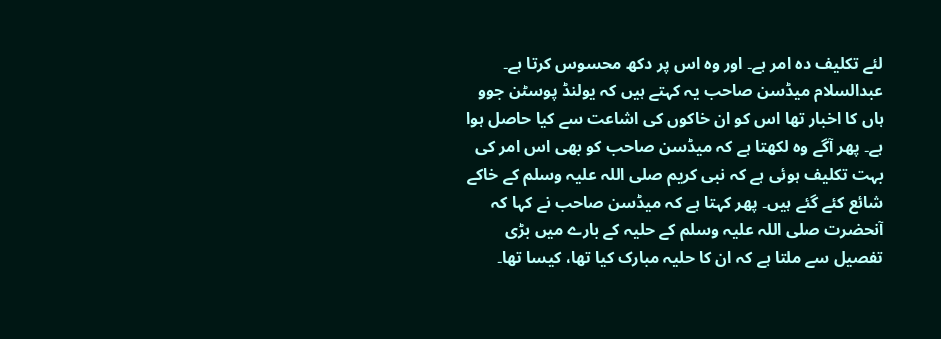لئے تکلیف دہ امر ہے۔ اور وہ اس پر دکھ محسوس کرتا ہے۔
عبدالسلام میڈسن صاحب یہ کہتے ہیں کہ یولنڈ پوسٹن جوو ہاں کا اخبار تھا اس کو ان خاکوں کی اشاعت سے کیا حاصل ہوا ہے۔ پھر آگے وہ لکھتا ہے کہ میڈسن صاحب کو بھی اس امر کی بہت تکلیف ہوئی ہے کہ نبی کریم صلی اللہ علیہ وسلم کے خاکے شائع کئے گئے ہیں۔ پھر کہتا ہے کہ میڈسن صاحب نے کہا کہ آنحضرت صلی اللہ علیہ وسلم کے حلیہ کے بارے میں بڑی تفصیل سے ملتا ہے کہ ان کا حلیہ مبارک کیا تھا، کیسا تھا۔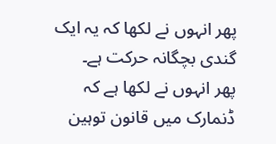پھر انہوں نے لکھا کہ یہ ایک گندی بچگانہ حرکت ہے۔
پھر انہوں نے لکھا ہے کہ ڈنمارک میں قانون توہین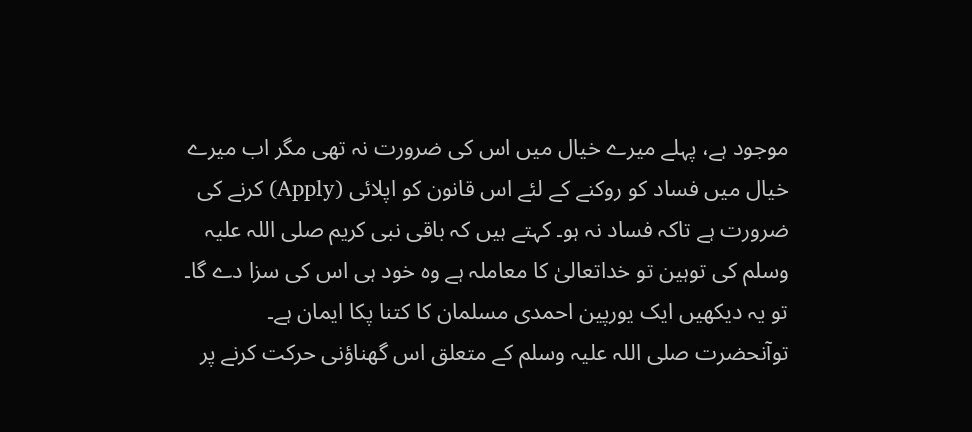موجود ہے، پہلے میرے خیال میں اس کی ضرورت نہ تھی مگر اب میرے خیال میں فساد کو روکنے کے لئے اس قانون کو اپلائی (Apply) کرنے کی ضرورت ہے تاکہ فساد نہ ہو۔ کہتے ہیں کہ باقی نبی کریم صلی اللہ علیہ وسلم کی توہین تو خداتعالیٰ کا معاملہ ہے وہ خود ہی اس کی سزا دے گا۔ تو یہ دیکھیں ایک یورپین احمدی مسلمان کا کتنا پکا ایمان ہے۔
توآنحضرت صلی اللہ علیہ وسلم کے متعلق اس گھناؤنی حرکت کرنے پر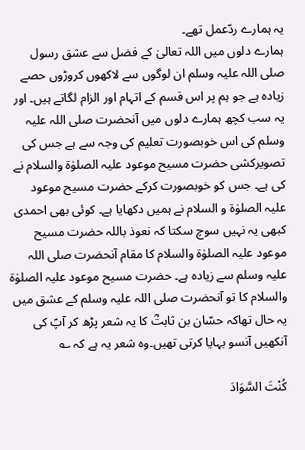یہ ہمارے ردّعمل تھے۔
ہمارے دلوں میں اللہ تعالیٰ کے فضل سے عشق رسول صلی اللہ علیہ وسلم ان لوگوں سے لاکھوں کروڑوں حصے زیادہ ہے جو ہم پر اس قسم کے اتہام اور الزام لگاتے ہیں۔ اور یہ سب کچھ ہمارے دلوں میں آنحضرت صلی اللہ علیہ وسلم کی اس خوبصورت تعلیم کی وجہ سے ہے جس کی تصویرکشی حضرت مسیح موعود علیہ الصلوٰۃ والسلام نے کی ہے۔ جس کو خوبصورت کرکے حضرت مسیح موعود علیہ الصلوٰۃ و السلام نے ہمیں دکھایا ہے۔ کوئی بھی احمدی کبھی یہ نہیں سوچ سکتا کہ نعوذ باللہ حضرت مسیح موعود علیہ الصلوٰۃ والسلام کا مقام آنحضرت صلی اللہ علیہ وسلم سے زیادہ ہے۔ حضرت مسیح موعود علیہ الصلوٰۃ والسلام کا تو آنحضرت صلی اللہ علیہ وسلم کے عشق میں یہ حال تھاکہ حسّان بن ثابتؓ کا یہ شعر پڑھ کر آپؑ کی آنکھیں آنسو بہایا کرتی تھیں۔وہ شعر یہ ہے کہ ؎

کُنْتَ السَّوَادَ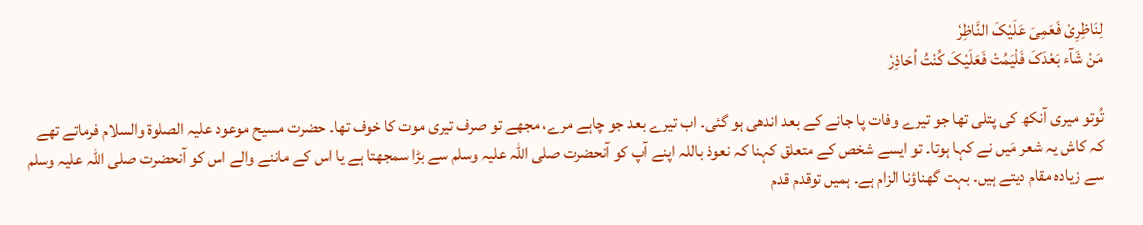لِنَاظِرِیْ فَعَمِیَ عَلَیْکَ النَّاظِرٗ
مَنْ شَآء بَعْدَکَ فَلْیَمُتْ فَعَلَیْکَ کُنْتُ اُحَاذِرٗ

تُوتو میری آنکھ کی پتلی تھا جو تیرے وفات پا جانے کے بعد اندھی ہو گئی۔ اب تیرے بعد جو چاہے مرے، مجھے تو صرف تیری موت کا خوف تھا۔ حضرت مسیح موعود علیہ الصلوۃ والسلام فرماتے تھے کہ کاش یہ شعر مَیں نے کہا ہوتا۔ تو ایسے شخص کے متعلق کہنا کہ نعوذ باللہ اپنے آپ کو آنحضرت صلی اللہ علیہ وسلم سے بڑا سمجھتا ہے یا اس کے ماننے والے اس کو آنحضرت صلی اللہ علیہ وسلم سے زیادہ مقام دیتے ہیں۔ بہت گھناؤنا الزام ہے۔ ہمیں توقدم قدم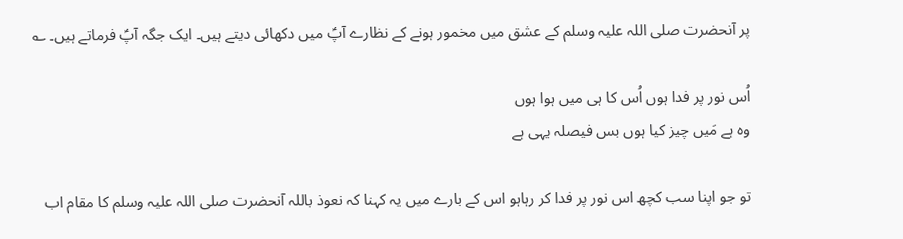پر آنحضرت صلی اللہ علیہ وسلم کے عشق میں مخمور ہونے کے نظارے آپؑ میں دکھائی دیتے ہیں۔ ایک جگہ آپؑ فرماتے ہیں۔ ؎

اُس نور پر فدا ہوں اُس کا ہی میں ہوا ہوں
وہ ہے مَیں چیز کیا ہوں بس فیصلہ یہی ہے

تو جو اپنا سب کچھ اس نور پر فدا کر رہاہو اس کے بارے میں یہ کہنا کہ نعوذ باللہ آنحضرت صلی اللہ علیہ وسلم کا مقام اب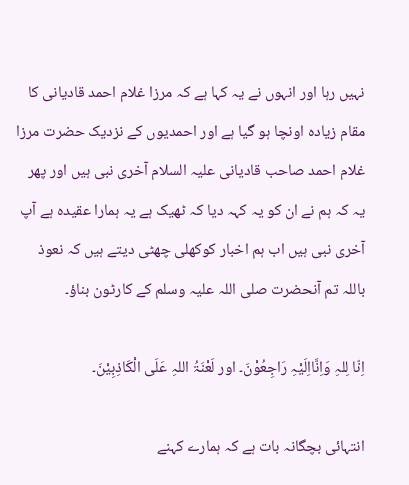نہیں رہا اور انہوں نے یہ کہا ہے کہ مرزا غلام احمد قادیانی کا مقام زیادہ اونچا ہو گیا ہے اور احمدیوں کے نزدیک حضرت مرزا غلام احمد صاحب قادیانی علیہ السلام آخری نبی ہیں اور پھر یہ کہ ہم نے ان کو یہ کہہ دیا کہ ٹھیک ہے یہ ہمارا عقیدہ ہے آپ آخری نبی ہیں اب ہم اخبار کوکھلی چھٹی دیتے ہیں کہ نعوذ باللہ تم آنحضرت صلی اللہ علیہ وسلم کے کارٹون بناؤ۔

اِنّا لِلہِ وَاِنَّااِلَیْہِ رَاجِعُوْنَ۔ اور لَعْنَۃُ اللہِ عَلَی الْکَاذِبِیْنَ۔

انتہائی بچگانہ بات ہے کہ ہمارے کہنے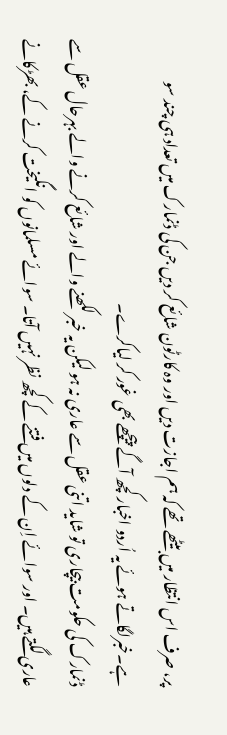پر، صرف اس انتظار میں بیٹھے تھے کہ ہم اجازت دیں اور وہ کارٹون شائع کر دیں جن کی ڈنمارک میں تعداد ہی چند سو ہے۔خبرلگاتے ہوئے یہ اُردو اخبار کچھ آگے پیچھے بھی غور کر لیاکرے۔
ڈنمارک کی حکومت بیچاری تو شاید اتنی عقل سے عاری نہ ہو لیکن یہ خبر لکھنے والے اور شائع کرنے والے بہرحال عقل سے عاری لگتے ہیں۔ اور سوائے اِن کے دلوں میں فتنے کے کچھ نظر نہیں آتا۔ سوائے مسلمانوں کو انگیخت کرنے کے، بھڑکانے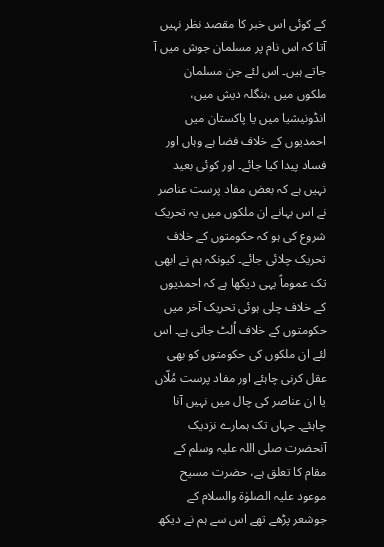کے کوئی اس خبر کا مقصد نظر نہیں آتا کہ اس نام پر مسلمان جوش میں آ جاتے ہیں۔ اس لئے جن مسلمان ملکوں میں ،بنگلہ دیش میں، انڈونیشیا میں یا پاکستان میں احمدیوں کے خلاف فضا ہے وہاں اور فساد پیدا کیا جائے۔ اور کوئی بعید نہیں ہے کہ بعض مفاد پرست عناصر نے اس بہانے ان ملکوں میں یہ تحریک شروع کی ہو کہ حکومتوں کے خلاف تحریک چلائی جائے۔ کیونکہ ہم نے ابھی تک عموماً یہی دیکھا ہے کہ احمدیوں کے خلاف چلی ہوئی تحریک آخر میں حکومتوں کے خلاف اُلٹ جاتی ہے۔ اس لئے ان ملکوں کی حکومتوں کو بھی عقل کرنی چاہئے اور مفاد پرست مُلّاں یا ان عناصر کی چال میں نہیں آنا چاہئے۔ جہاں تک ہمارے نزدیک آنحضرت صلی اللہ علیہ وسلم کے مقام کا تعلق ہے، حضرت مسیح موعود علیہ الصلوٰۃ والسلام کے جوشعر پڑھے تھے اس سے ہم نے دیکھ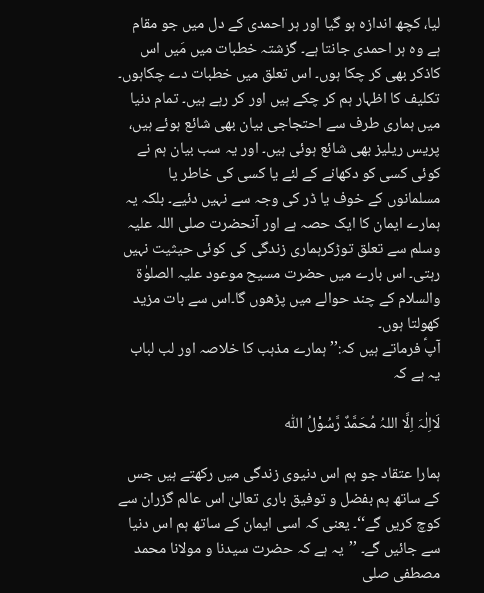لیا، کچھ اندازہ ہو گیا اور ہر احمدی کے دل میں جو مقام ہے وہ ہر احمدی جانتا ہے۔ گزشتہ خطبات میں مَیں اس کاذکر بھی کر چکا ہوں۔ اس تعلق میں خطبات دے چکاہوں۔ تکلیف کا اظہار ہم کر چکے ہیں اور کر رہے ہیں۔ تمام دنیا میں ہماری طرف سے احتجاجی بیان بھی شائع ہوئے ہیں، پریس ریلیز بھی شائع ہوئی ہیں۔ اور یہ سب بیان ہم نے کوئی کسی کو دکھانے کے لئے یا کسی کی خاطر یا مسلمانوں کے خوف یا ڈر کی وجہ سے نہیں دئیے۔ بلکہ یہ ہمارے ایمان کا ایک حصہ ہے اور آنحضرت صلی اللہ علیہ وسلم سے تعلق توڑکرہماری زندگی کی کوئی حیثیت نہیں رہتی۔ اس بارے میں حضرت مسیح موعود علیہ الصلوٰۃ والسلام کے چند حوالے میں پڑھوں گا۔اس سے بات مزید کھولتا ہوں۔
آپؑ فرماتے ہیں کہ:’’ ہمارے مذہب کا خلاصہ اور لب لباب یہ ہے کہ

لَااِلٰہَ اِلَّا اللہُ مُحَمَّدٌ رَّسُوْلُ اللّٰہ

ہمارا عتقاد جو ہم اس دنیوی زندگی میں رکھتے ہیں جس کے ساتھ ہم بفضل و توفیق باری تعالیٰ اس عالم گزران سے کوچ کریں گے‘‘۔ یعنی کہ اسی ایمان کے ساتھ ہم اس دنیا سے جائیں گے۔ ’’یہ ہے کہ حضرت سیدنا و مولانا محمد مصطفی صلی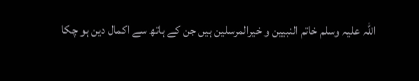اللہ علیہ وسلم خاتم النبیین و خیرالمرسلین ہیں جن کے ہاتھ سے اکمال دین ہو چکا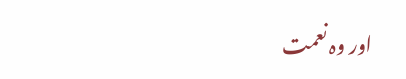اور وہ نعمت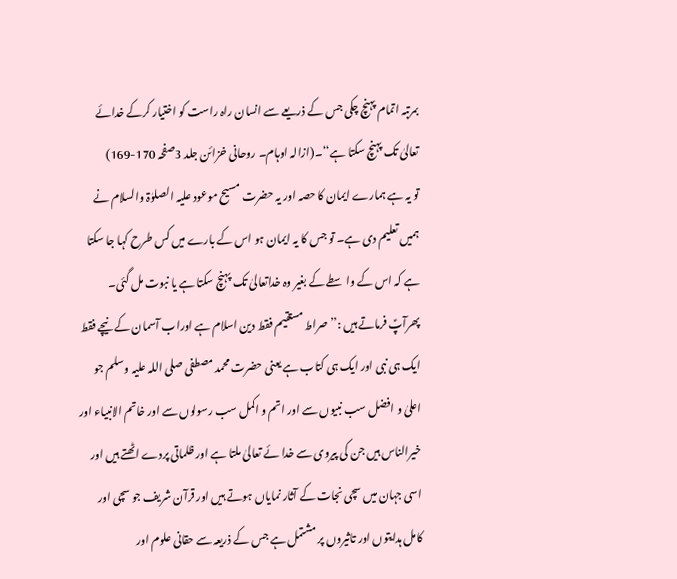بمرتبہ اتمام پہنچ چکی جس کے ذریعے سے انسان راہ راست کو اختیار کرکے خدائے تعالیٰ تک پہنچ سکتا ہے‘‘۔(ازالہ اوہام۔ روحانی خزائن جلد 3صفحہ 170-169)
تو یہ ہے ہمارے ایمان کا حصہ اور یہ حضرت مسیح موعود علیہ الصلوٰۃ والسلام نے ہمیں تعلیم دی ہے۔ تو جس کا یہ ایمان ہو اس کے بارے میں کس طرح کہا جا سکتا ہے کہ اس کے واسطے کے بغیر وہ خداتعالیٰ تک پہنچ سکتا ہے یا نبوت مل گئی۔
پھرآپؑ فرماتے ہیں :’’صراط مستقیم فقط دین اسلام ہے اوراب آسمان کے نیچے فقط ایک ہی نبی اور ایک ہی کتاب ہے یعنی حضرت محمد مصطفی صلی اللہ علیہ وسلم جو اعلیٰ و افضل سب نبیوں سے اور اتم و اکمل سب رسولوں سے اور خاتم الانبیاء اور خیرالناس ہیں جن کی پیروی سے خدا ئے تعالیٰ ملتا ہے اور ظلماتی پردے اٹھتے ہیں اور اسی جہان میں سچی نجات کے آثار نمایاں ہوتے ہیں اور قرآن شریف جو سچی اور کامل ہدایتوں اور تاثیروں پر مشتمل ہے جس کے ذریعہ سے حقانی علوم اور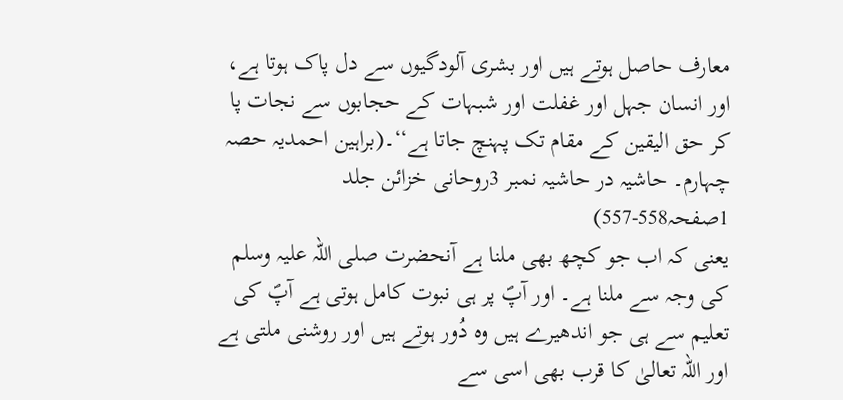معارف حاصل ہوتے ہیں اور بشری آلودگیوں سے دل پاک ہوتا ہے، اور انسان جہل اور غفلت اور شبہات کے حجابوں سے نجات پا کر حق الیقین کے مقام تک پہنچ جاتا ہے‘‘۔(براہین احمدیہ حصہ چہارم۔ حاشیہ در حاشیہ نمبر 3روحانی خزائن جلد 1صفحہ558-557)
یعنی کہ اب جو کچھ بھی ملنا ہے آنحضرت صلی اللہ علیہ وسلم کی وجہ سے ملنا ہے۔ اور آپؐ پر ہی نبوت کامل ہوتی ہے آپؐ کی تعلیم سے ہی جو اندھیرے ہیں وہ دُور ہوتے ہیں اور روشنی ملتی ہے اور اللہ تعالیٰ کا قرب بھی اسی سے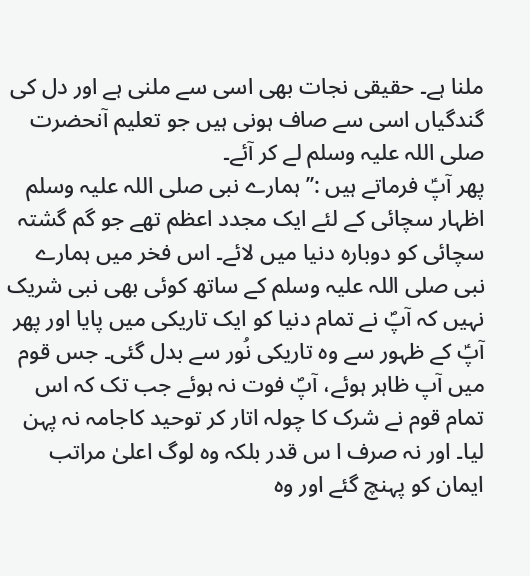ملنا ہے۔ حقیقی نجات بھی اسی سے ملنی ہے اور دل کی گندگیاں اسی سے صاف ہونی ہیں جو تعلیم آنحضرت صلی اللہ علیہ وسلم لے کر آئے۔
پھر آپؑ فرماتے ہیں :’’ ہمارے نبی صلی اللہ علیہ وسلم اظہار سچائی کے لئے ایک مجدد اعظم تھے جو گم گشتہ سچائی کو دوبارہ دنیا میں لائے۔ اس فخر میں ہمارے نبی صلی اللہ علیہ وسلم کے ساتھ کوئی بھی نبی شریک نہیں کہ آپؐ نے تمام دنیا کو ایک تاریکی میں پایا اور پھر آپؑ کے ظہور سے وہ تاریکی نُور سے بدل گئی۔ جس قوم میں آپ ظاہر ہوئے، آپؐ فوت نہ ہوئے جب تک کہ اس تمام قوم نے شرک کا چولہ اتار کر توحید کاجامہ نہ پہن لیا۔ اور نہ صرف ا س قدر بلکہ وہ لوگ اعلیٰ مراتب ایمان کو پہنچ گئے اور وہ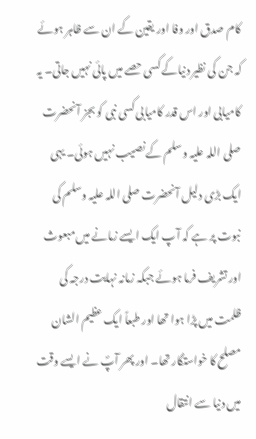کام صدق اور وفا اور یقین کے ان سے ظاہر ہوئے کہ جن کی نظیر دنیاکے کسی حصے میں پائی نہیں جاتی۔ یہ کامیابی اور اس قدر کامیابی کسی نبی کو بجز آنحضرت صلی اللہ علیہ وسلم کے نصیب نہیں ہوئی۔ یہی ایک بڑی دلیل آنحضرت صلی اللہ علیہ وسلم کی نبوت پر ہے کہ آپ ایک ایسے زمانے میں مبعوث اور تشریف فرما ہوئے جبکہ زمانہ نہایت درجہ کی ظلمت میں پڑا ہوا تھا اور طبعاً ایک عظیم الشان مصلح کا خواستگار تھا۔ اور پھر آپؐ نے ایسے وقت میں دنیا سے انتقال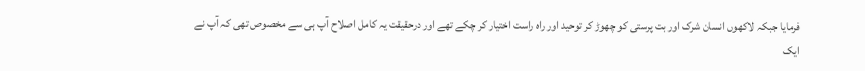فرمایا جبکہ لاکھوں انسان شرک اور بت پرستی کو چھوڑ کر توحید اور راہ راست اختیار کر چکے تھے اور درحقیقت یہ کامل اصلاح آپ ہی سے مخصوص تھی کہ آپ نے ایک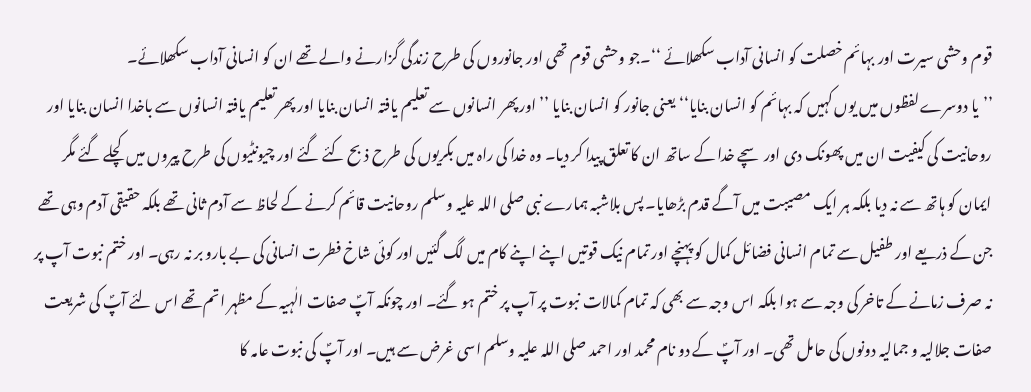قوم وحشی سیرت اور بہائم خصلت کو انسانی آداب سکھلائے ‘‘۔جو وحشی قوم تھی اور جانوروں کی طرح زندگی گزارنے والے تھے ان کو انسانی آداب سکھلائے۔
’’یا دوسرے لفظوں میں یوں کہیں کہ بہائم کو انسان بنایا‘‘ یعنی جانور کو انسان بنایا ’’اور پھر انسانوں سے تعلیم یافتہ انسان بنایا اور پھر تعلیم یافتہ انسانوں سے باخدا انسان بنایا اور روحانیت کی کیفیت ان میں پھونک دی اور سچے خدا کے ساتھ ان کا تعلق پیدا کر دیا۔ وہ خدا کی راہ میں بکریوں کی طرح ذبح کئے گئے اور چیونٹیوں کی طرح پیروں میں کچلے گئے مگر ایمان کو ہاتھ سے نہ دیا بلکہ ہر ایک مصیبت میں آگے قدم بڑھایا۔ پس بلاشبہ ہمارے نبی صلی اللہ علیہ وسلم روحانیت قائم کرنے کے لحاظ سے آدم ثانی تھے بلکہ حقیقی آدم وہی تھے جن کے ذریعے اور طفیل سے تمام انسانی فضائل کمال کو پہنچے اور تمام نیک قوتیں اپنے اپنے کام میں لگ گئیں اور کوئی شاخ فطرت انسانی کی بے بارو بر نہ رہی۔ اور ختم نبوت آپ پر نہ صرف زمانے کے تاخر کی وجہ سے ہوا بلکہ اس وجہ سے بھی کہ تمام کمالات نبوت پر آپ پر ختم ہو گئے۔ اور چونکہ آپؐ صفات الٰہیہ کے مظہر اتم تھے اس لئے آپؐ کی شریعت صفات جلالیہ و جمالیہ دونوں کی حامل تھی۔ اور آپؐ کے دو نام محمد اور احمد صلی اللہ علیہ وسلم اسی غرض سے ہیں۔ اور آپؐ کی نبوت عامہ کا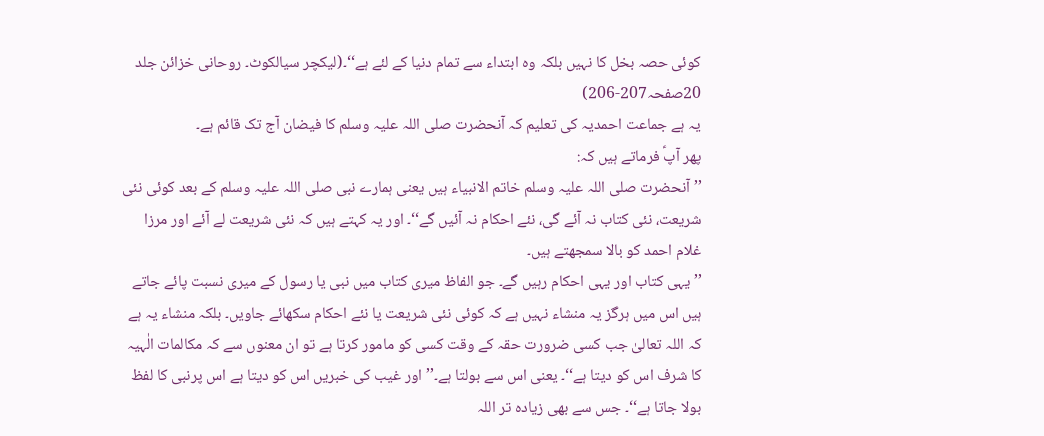کوئی حصہ بخل کا نہیں بلکہ وہ ابتداء سے تمام دنیا کے لئے ہے‘‘۔(لیکچر سیالکوٹ۔ روحانی خزائن جلد 20صفحہ207-206)
یہ ہے جماعت احمدیہ کی تعلیم کہ آنحضرت صلی اللہ علیہ وسلم کا فیضان آج تک قائم ہے۔
پھر آپؑ فرماتے ہیں کہ:
’’آنحضرت صلی اللہ علیہ وسلم خاتم الانبیاء ہیں یعنی ہمارے نبی صلی اللہ علیہ وسلم کے بعد کوئی نئی شریعت، نئی کتاب نہ آئے گی، نئے احکام نہ آئیں گے‘‘۔ اور یہ کہتے ہیں کہ نئی شریعت لے آئے اور مرزا غلام احمد کو بالا سمجھتے ہیں۔
’’ یہی کتاب اور یہی احکام رہیں گے۔ جو الفاظ میری کتاب میں نبی یا رسول کے میری نسبت پائے جاتے ہیں اس میں ہرگز یہ منشاء نہیں ہے کہ کوئی نئی شریعت یا نئے احکام سکھائے جاویں۔ بلکہ منشاء یہ ہے کہ اللہ تعالیٰ جب کسی ضرورت حقہ کے وقت کسی کو مامور کرتا ہے تو ان معنوں سے کہ مکالمات الٰہیہ کا شرف اس کو دیتا ہے‘‘۔ یعنی اس سے بولتا ہے۔’’اور غیب کی خبریں اس کو دیتا ہے اس پرنبی کا لفظ بولا جاتا ہے‘‘۔ جس سے بھی زیادہ تر اللہ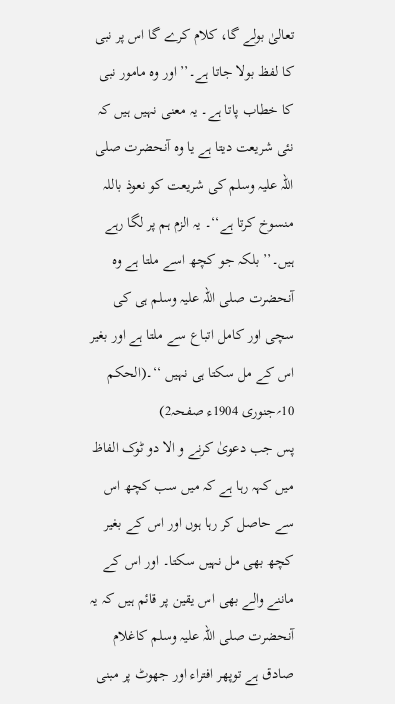تعالیٰ بولے گا، کلام کرے گا اس پر نبی کا لفظ بولا جاتا ہے۔’’ اور وہ مامور نبی کا خطاب پاتا ہے۔ یہ معنی نہیں ہیں کہ نئی شریعت دیتا ہے یا وہ آنحضرت صلی اللہ علیہ وسلم کی شریعت کو نعوذ باللہ منسوخ کرتا ہے‘‘۔ یہ الزم ہم پر لگا رہے ہیں۔’’ بلکہ جو کچھ اسے ملتا ہے وہ آنحضرت صلی اللہ علیہ وسلم ہی کی سچی اور کامل اتباع سے ملتا ہے اور بغیر اس کے مل سکتا ہی نہیں ‘‘۔(الحکم 10؍جنوری 1904ء صفحہ2)
پس جب دعویٰ کرنے و الا دو ٹوک الفاظ میں کہہ رہا ہے کہ میں سب کچھ اس سے حاصل کر رہا ہوں اور اس کے بغیر کچھ بھی مل نہیں سکتا۔ اور اس کے ماننے والے بھی اس یقین پر قائم ہیں کہ یہ آنحضرت صلی اللہ علیہ وسلم کاغلام صادق ہے توپھر افتراء اور جھوٹ پر مبنی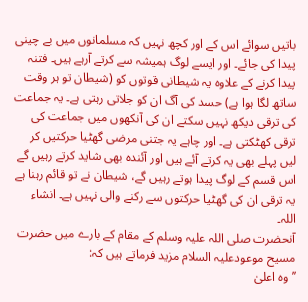باتیں سوائے اس کے اور کچھ نہیں کہ مسلمانوں میں بے چینی پیدا کی جائے۔ اور ایسے لوگ ہمیشہ سے کرتے آرہے ہیں۔ فتنہ پیدا کرنے کے علاوہ یہ شیطانی قوتوں کو (شیطان تو ہر وقت ساتھ لگا ہوا ہے) حسد کی آگ ان کو جلاتی رہتی ہے۔ یہ جماعت کی ترقی دیکھ نہیں سکتے ان کی آنکھوں میں جماعت کی ترقی کھٹکتی ہے۔ اور چاہے یہ جتنی مرضی گھٹیا حرکتیں کر لیں پہلے بھی یہ کرتے آئے ہیں اور آئندہ بھی شاید کرتے رہیں گے اس قسم کے لوگ پیدا ہوتے رہیں گے، شیطان نے تو قائم رہنا ہے یہ ترقی ان کی گھٹیا حرکتوں سے رکنے والی نہیں ہے۔ انشاء اللہ۔
آنحضرت صلی اللہ علیہ وسلم کے مقام کے بارے میں حضرت مسیح موعودعلیہ السلام مزید فرماتے ہیں کہ:
’’ وہ اعلیٰ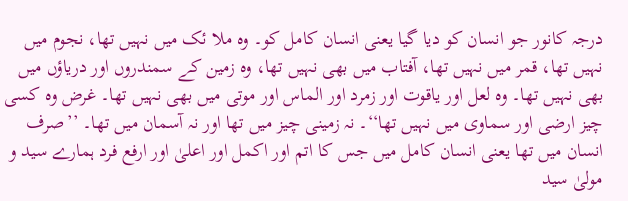درجہ کانور جو انسان کو دیا گیا یعنی انسان کامل کو۔ وہ ملا ئک میں نہیں تھا، نجوم میں نہیں تھا، قمر میں نہیں تھا، آفتاب میں بھی نہیں تھا، وہ زمین کے سمندروں اور دریاؤں میں بھی نہیں تھا۔ وہ لعل اور یاقوت اور زمرد اور الماس اور موتی میں بھی نہیں تھا۔ غرض وہ کسی چیز ارضی اور سماوی میں نہیں تھا‘‘۔ نہ زمینی چیز میں تھا اور نہ آسمان میں تھا۔ ’’صرف انسان میں تھا یعنی انسان کامل میں جس کا اتم اور اکمل اور اعلیٰ اور ارفع فرد ہمارے سید و مولیٰ سید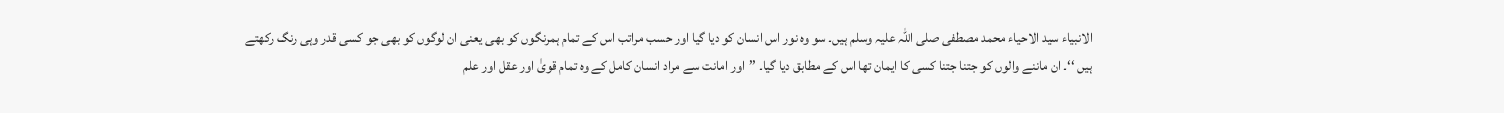الانبیاء سید الاحیاء محمد مصطفی صلی اللہ علیہ وسلم ہیں۔ سو وہ نور اس انسان کو دیا گیا اور حسب مراتب اس کے تمام ہمرنگوں کو بھی یعنی ان لوگوں کو بھی جو کسی قدر وہی رنگ رکھتے ہیں ‘‘۔ ان ماننے والوں کو جتنا جتنا کسی کا ایمان تھا اس کے مطابق دیا گیا۔ ’’اور امانت سے مراد انسان کامل کے وہ تمام قویٰ اور عقل اور علم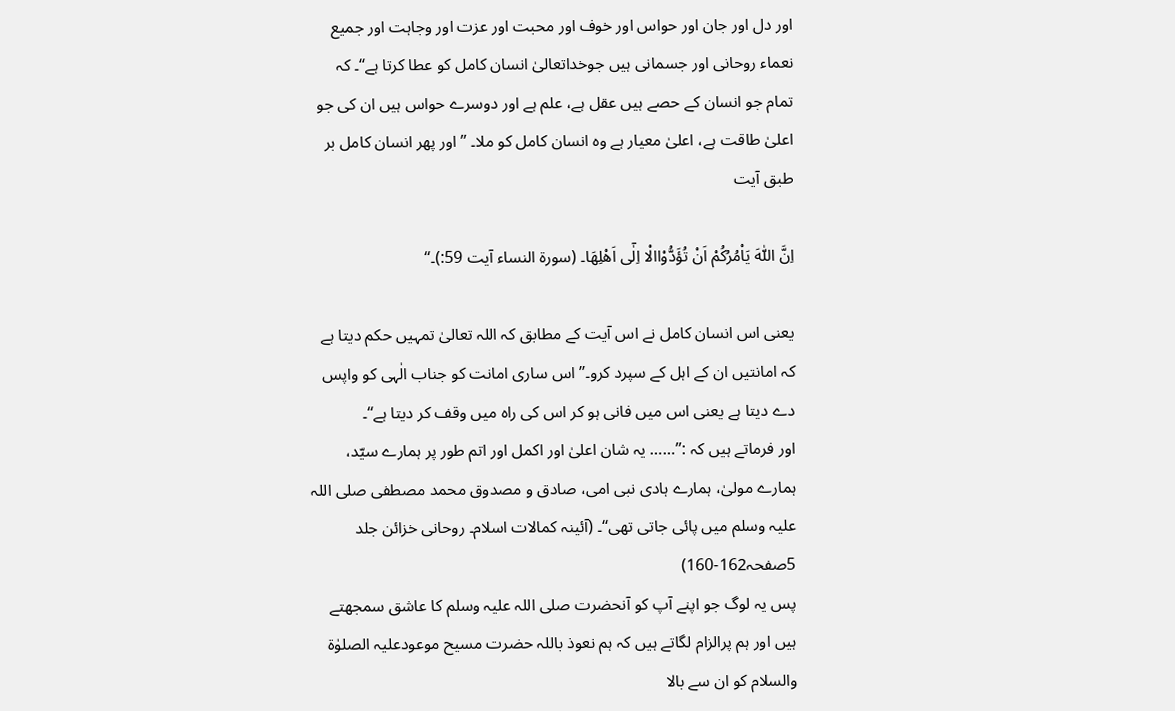اور دل اور جان اور حواس اور خوف اور محبت اور عزت اور وجاہت اور جمیع نعماء روحانی اور جسمانی ہیں جوخداتعالیٰ انسان کامل کو عطا کرتا ہے‘‘۔ کہ تمام جو انسان کے حصے ہیں عقل ہے، علم ہے اور دوسرے حواس ہیں ان کی جو اعلیٰ طاقت ہے، اعلیٰ معیار ہے وہ انسان کامل کو ملا۔ ’’اور پھر انسان کامل بر طبق آیت

اِنَّ اللّٰہَ یَاْمُرُکُمْ اَنْ تُؤَدُّوْاالْا اِلٰٓی اَھْلِھَا۔ (سورۃ النساء آیت 59:)۔‘‘

یعنی اس انسان کامل نے اس آیت کے مطابق کہ اللہ تعالیٰ تمہیں حکم دیتا ہے کہ امانتیں ان کے اہل کے سپرد کرو۔’’ اس ساری امانت کو جناب الٰہی کو واپس دے دیتا ہے یعنی اس میں فانی ہو کر اس کی راہ میں وقف کر دیتا ہے‘‘۔
اور فرماتے ہیں کہ :’’…… یہ شان اعلیٰ اور اکمل اور اتم طور پر ہمارے سیّد، ہمارے مولیٰ، ہمارے ہادی نبی امی، صادق و مصدوق محمد مصطفی صلی اللہ علیہ وسلم میں پائی جاتی تھی‘‘۔ (آئینہ کمالات اسلام۔ روحانی خزائن جلد 5صفحہ162-160)
پس یہ لوگ جو اپنے آپ کو آنحضرت صلی اللہ علیہ وسلم کا عاشق سمجھتے ہیں اور ہم پرالزام لگاتے ہیں کہ ہم نعوذ باللہ حضرت مسیح موعودعلیہ الصلوٰۃ والسلام کو ان سے بالا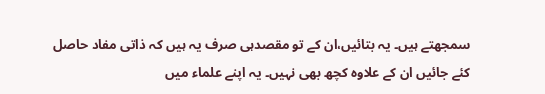سمجھتے ہیں۔ یہ بتائیں،ان کے تو مقصدہی صرف یہ ہیں کہ ذاتی مفاد حاصل کئے جائیں ان کے علاوہ کچھ بھی نہیں۔ یہ اپنے علماء میں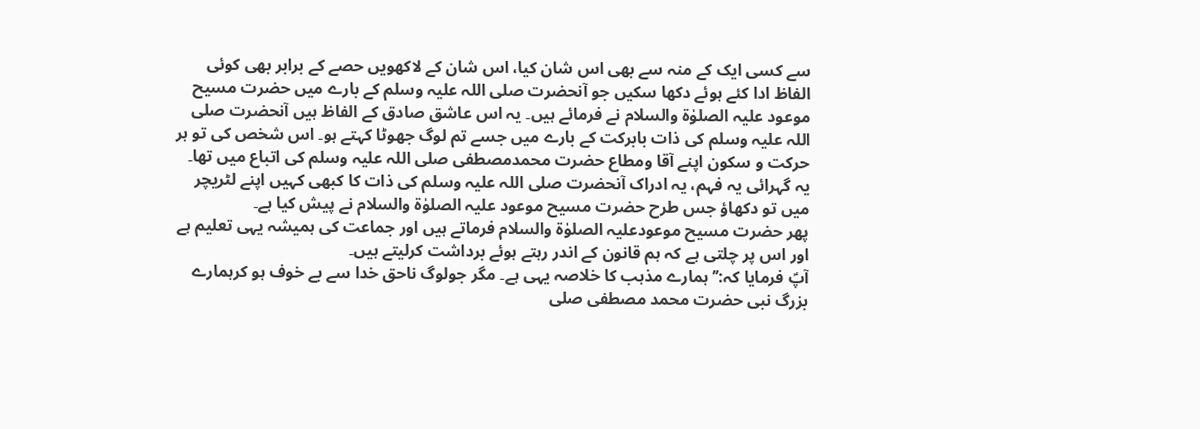سے کسی ایک کے منہ سے بھی اس شان کیا، اس شان کے لاکھویں حصے کے برابر بھی کوئی الفاظ ادا کئے ہوئے دکھا سکیں جو آنحضرت صلی اللہ علیہ وسلم کے بارے میں حضرت مسیح موعود علیہ الصلوٰۃ والسلام نے فرمائے ہیں۔ یہ اس عاشق صادق کے الفاظ ہیں آنحضرت صلی اللہ علیہ وسلم کی ذات بابرکت کے بارے میں جسے تم لوگ جھوٹا کہتے ہو۔ اس شخص کی تو ہر حرکت و سکون اپنے آقا ومطاع حضرت محمدمصطفی صلی اللہ علیہ وسلم کی اتباع میں تھا۔ یہ گہرائی یہ فہم، یہ ادراک آنحضرت صلی اللہ علیہ وسلم کی ذات کا کبھی کہیں اپنے لٹریچر میں تو دکھاؤ جس طرح حضرت مسیح موعود علیہ الصلوٰۃ والسلام نے پیش کیا ہے۔
پھر حضرت مسیح موعودعلیہ الصلوٰۃ والسلام فرماتے ہیں اور جماعت کی ہمیشہ یہی تعلیم ہے اور اس پر چلتی ہے کہ ہم قانون کے اندر رہتے ہوئے برداشت کرلیتے ہیں۔
آپؑ فرمایا کہ:’’ ہمارے مذہب کا خلاصہ یہی ہے۔ مگر جولوگ ناحق خدا سے بے خوف ہو کرہمارے بزرگ نبی حضرت محمد مصطفی صلی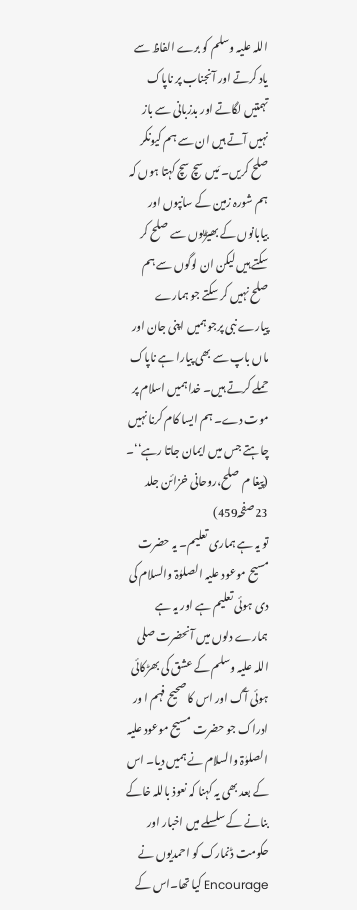اللہ علیہ وسلم کو برے الفاظ سے یاد کرتے اور آنجناب پر ناپاک تہمتیں لگاتے اور بدزبانی سے باز نہیں آتے ہیں ان سے ہم کیونکر صلح کریں۔ مَیں سچ سچ کہتا ہوں کہ ہم شورہ زمین کے سانپوں اور بیابانوں کے بھیڑیوں سے صلح کر سکتے ہیں لیکن ان لوگوں سے ہم صلح نہیں کر سکتے جو ہمارے پیارے نبی پرجو ہمیں اپنی جان اور ماں باپ سے بھی پیارا ہے ناپاک حملے کرتے ہیں۔ خدا ہمیں اسلام پر موت دے۔ ہم ایسا کام کرنا نہیں چاہتے جس میں ایمان جاتا رہے‘‘۔ (پیغا م صلح،روحانی خزائن جلد 23صفحہ459)
تو یہ ہے ہماری تعلیم۔ یہ حضرت مسیح موعود علیہ الصلوٰۃ والسلام کی دی ہوئی تعلیم ہے اور یہ ہے ہمارے دلوں میں آنحضرت صلی اللہ علیہ وسلم کے عشق کی بھڑکائی ہوئی آگ اور اس کا صحیح فہم ا ور ادراک جو حضرت مسیح موعود علیہ الصلوٰۃ والسلام نے ہمیں دیا۔ اس کے بعد بھی یہ کہنا کہ نعوذ باللہ خاکے بنانے کے سلسلے میں اخبار اور حکومت ڈنمارک کو احمدیوں نے Encourage کیا تھا۔اس کے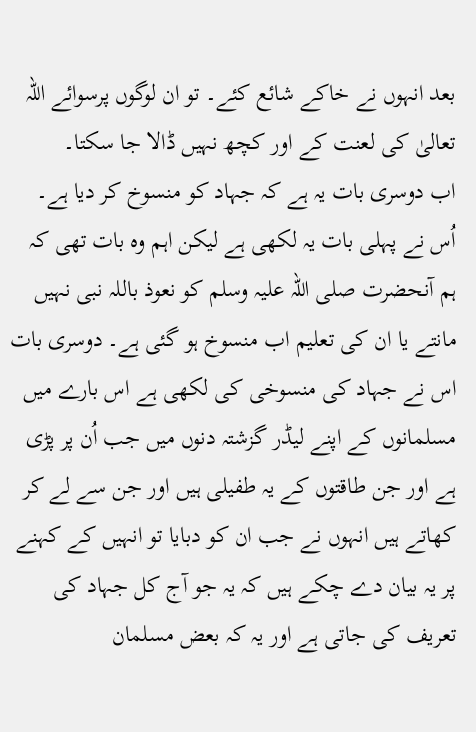بعد انہوں نے خاکے شائع کئے۔ تو ان لوگوں پرسوائے اللہ تعالیٰ کی لعنت کے اور کچھ نہیں ڈالا جا سکتا۔
اب دوسری بات یہ ہے کہ جہاد کو منسوخ کر دیا ہے۔ اُس نے پہلی بات یہ لکھی ہے لیکن اہم وہ بات تھی کہ ہم آنحضرت صلی اللہ علیہ وسلم کو نعوذ باللہ نبی نہیں مانتے یا ان کی تعلیم اب منسوخ ہو گئی ہے۔ دوسری بات اس نے جہاد کی منسوخی کی لکھی ہے اس بارے میں مسلمانوں کے اپنے لیڈر گزشتہ دنوں میں جب اُن پر پڑی ہے اور جن طاقتوں کے یہ طفیلی ہیں اور جن سے لے کر کھاتے ہیں انہوں نے جب ان کو دبایا تو انہیں کے کہنے پر یہ بیان دے چکے ہیں کہ یہ جو آج کل جہاد کی تعریف کی جاتی ہے اور یہ کہ بعض مسلمان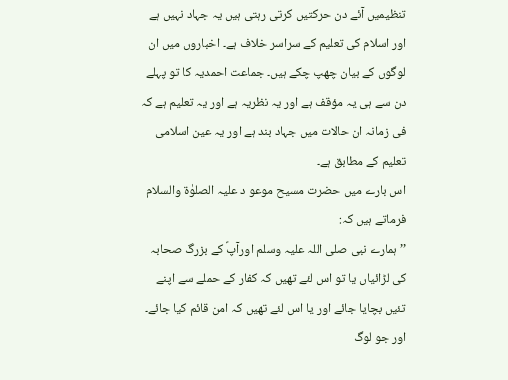تنظیمیں آئے دن حرکتیں کرتی رہتی ہیں یہ جہاد نہیں ہے اور اسلام کی تعلیم کے سراسر خلاف ہے۔ اخباروں میں ان لوگوں کے بیان چھپ چکے ہیں۔ جماعت احمدیہ کا تو پہلے دن سے ہی یہ مؤقف ہے اور یہ نظریہ ہے اور یہ تعلیم ہے کہ فی زمانہ ان حالات میں جہاد بند ہے اور یہ عین اسلامی تعلیم کے مطابق ہے۔
اس بارے میں حضرت مسیح موعو د علیہ الصلوٰۃ والسلام فرماتے ہیں کہ:
’’ ہمارے نبی صلی اللہ علیہ وسلم اورآپؐ کے بزرگ صحابہ کی لڑائیاں یا تو اس لئے تھیں کہ کفار کے حملے سے اپنے تئیں بچایا جائے اور یا اس لئے تھیں کہ امن قائم کیا جائے۔ اور جو لوگ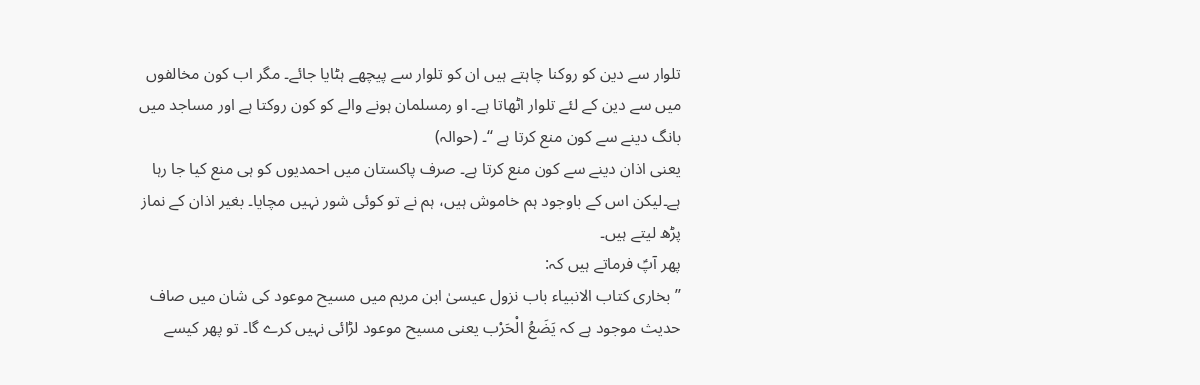تلوار سے دین کو روکنا چاہتے ہیں ان کو تلوار سے پیچھے ہٹایا جائے۔ مگر اب کون مخالفوں میں سے دین کے لئے تلوار اٹھاتا ہے۔ او رمسلمان ہونے والے کو کون روکتا ہے اور مساجد میں بانگ دینے سے کون منع کرتا ہے ‘‘۔ (حوالہ)
یعنی اذان دینے سے کون منع کرتا ہے۔ صرف پاکستان میں احمدیوں کو ہی منع کیا جا رہا ہے۔لیکن اس کے باوجود ہم خاموش ہیں، ہم نے تو کوئی شور نہیں مچایا۔ بغیر اذان کے نماز پڑھ لیتے ہیں۔
پھر آپؑ فرماتے ہیں کہ:
’’ بخاری کتاب الانبیاء باب نزول عیسیٰ ابن مریم میں مسیح موعود کی شان میں صاف حدیث موجود ہے کہ یَضَعُ الْحَرْب یعنی مسیح موعود لڑائی نہیں کرے گا۔ تو پھر کیسے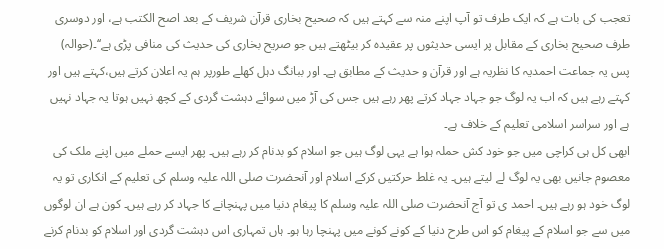تعجب کی بات ہے کہ ایک طرف تو آپ اپنے منہ سے کہتے ہیں کہ صحیح بخاری قرآن شریف کے بعد اصح الکتب ہے، اور دوسری طرف صحیح بخاری کے مقابل پر ایسی حدیثوں پر عقیدہ کر بیٹھتے ہیں جو صریح بخاری کی حدیث کی منافی پڑی ہے‘‘۔(حوالہ)
پس یہ جماعت احمدیہ کا نظریہ ہے اور قرآن و حدیث کے مطابق ہے۔ اور ببانگ دہل کھلے طورپر ہم یہ اعلان کرتے ہیں،کہتے ہیں اور کہتے رہے ہیں کہ اب یہ لوگ جو جہاد جہاد کرتے پھر رہے ہیں جس کی آڑ میں سوائے دہشت گردی کے کچھ نہیں ہوتا یہ جہاد نہیں ہے اور سراسر اسلامی تعلیم کے خلاف ہے۔
ابھی کل ہی کراچی میں جو خود کش حملہ ہوا ہے یہی لوگ ہیں جو اسلام کو بدنام کر رہے ہیں۔ پھر ایسے حملے میں اپنے ملک کی معصوم جانیں بھی یہ لوگ لے لیتے ہیں۔ یہ غلط حرکتیں کرکے اسلام اور آنحضرت صلی اللہ علیہ وسلم کی تعلیم کے انکاری تو یہ لوگ خود ہو رہے ہیں۔ احمد ی تو آج آنحضرت صلی اللہ علیہ وسلم کا پیغام دنیا میں پہنچانے کا جہاد کر رہے ہیں۔ کون ہے ان لوگوں میں سے جو اسلام کے پیغام کو اس طرح دنیا کے کونے کونے میں پہنچا رہا ہو۔ ہاں تمہاری اس دہشت گردی اور اسلام کو بدنام کرنے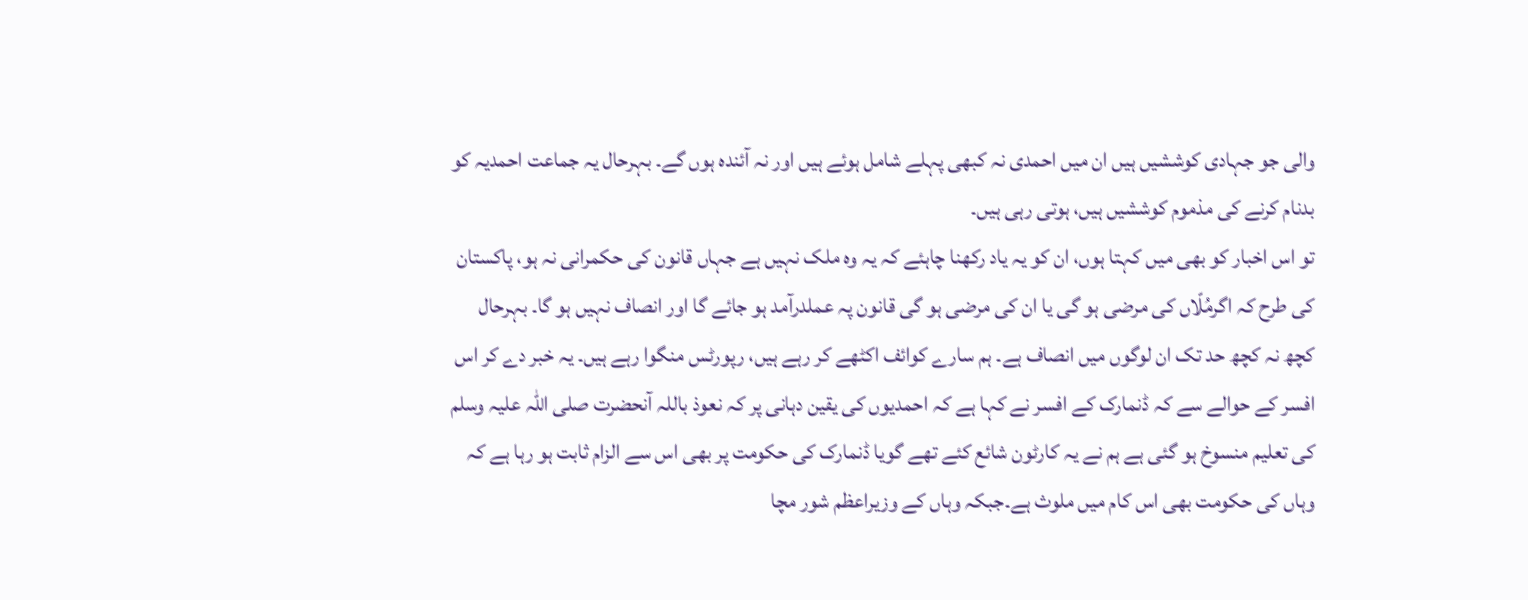والی جو جہادی کوششیں ہیں ان میں احمدی نہ کبھی پہلے شامل ہوئے ہیں اور نہ آئندہ ہوں گے۔ بہرحال یہ جماعت احمدیہ کو بدنام کرنے کی مذموم کوششیں ہیں، ہوتی رہی ہیں۔
تو اس اخبار کو بھی میں کہتا ہوں، ان کو یہ یاد رکھنا چاہئے کہ یہ وہ ملک نہیں ہے جہاں قانون کی حکمرانی نہ ہو، پاکستان کی طرح کہ اگرمُلّاں کی مرضی ہو گی یا ان کی مرضی ہو گی قانون پہ عملدرآمد ہو جائے گا اور انصاف نہیں ہو گا۔ بہرحال کچھ نہ کچھ حد تک ان لوگوں میں انصاف ہے۔ ہم سارے کوائف اکٹھے کر رہے ہیں، رپورٹس منگوا رہے ہیں۔ یہ خبر دے کر اس افسر کے حوالے سے کہ ڈنمارک کے افسر نے کہا ہے کہ احمدیوں کی یقین دہانی پر کہ نعوذ باللہ آنحضرت صلی اللہ علیہ وسلم کی تعلیم منسوخ ہو گئی ہے ہم نے یہ کارٹون شائع کئے تھے گویا ڈنمارک کی حکومت پر بھی اس سے الزام ثابت ہو رہا ہے کہ وہاں کی حکومت بھی اس کام میں ملوث ہے۔جبکہ وہاں کے وزیراعظم شور مچا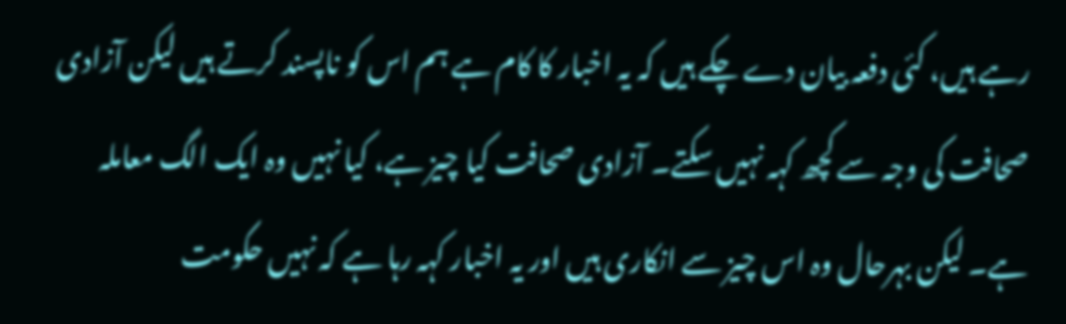رہے ہیں، کئی دفعہ بیان دے چکے ہیں کہ یہ اخبار کا کام ہے ہم اس کو ناپسند کرتے ہیں لیکن آزادی صحافت کی وجہ سے کچھ کہہ نہیں سکتے۔ آزادی صحافت کیا چیز ہے، کیا نہیں وہ ایک الگ معاملہ ہے۔ لیکن بہرحال وہ اس چیز سے انکاری ہیں اور یہ اخبار کہہ رہا ہے کہ نہیں حکومت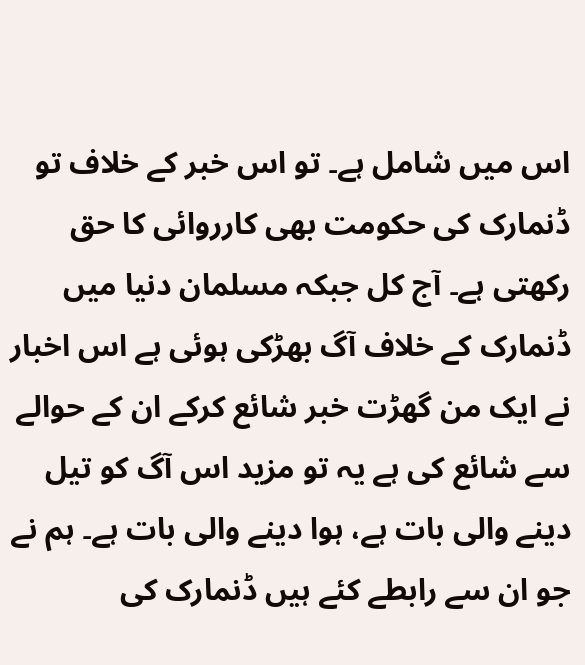اس میں شامل ہے۔ تو اس خبر کے خلاف تو ڈنمارک کی حکومت بھی کارروائی کا حق رکھتی ہے۔ آج کل جبکہ مسلمان دنیا میں ڈنمارک کے خلاف آگ بھڑکی ہوئی ہے اس اخبار نے ایک من گھڑت خبر شائع کرکے ان کے حوالے سے شائع کی ہے یہ تو مزید اس آگ کو تیل دینے والی بات ہے، ہوا دینے والی بات ہے۔ ہم نے جو ان سے رابطے کئے ہیں ڈنمارک کی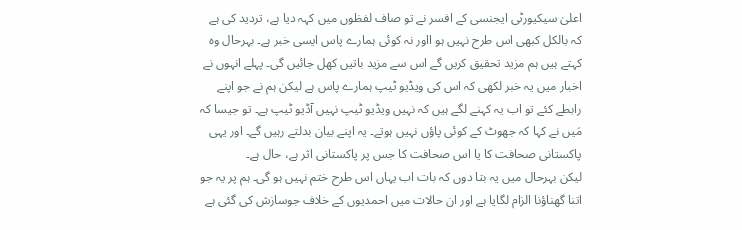اعلیٰ سیکیورٹی ایجنسی کے افسر نے تو صاف لفظوں میں کہہ دیا ہے، تردید کی ہے کہ بالکل کبھی اس طرح نہیں ہو ااور نہ کوئی ہمارے پاس ایسی خبر ہے۔ بہرحال وہ کہتے ہیں ہم مزید تحقیق کریں گے اس سے مزید باتیں کھل جائیں گی۔ پہلے انہوں نے اخبار میں یہ خبر لکھی کہ اس کی ویڈیو ٹیپ ہمارے پاس ہے لیکن ہم نے جو اپنے رابطے کئے تو اب یہ کہنے لگے ہیں کہ نہیں ویڈیو ٹیپ نہیں آڈیو ٹیپ ہے۔ تو جیسا کہ مَیں نے کہا کہ جھوٹ کے کوئی پاؤں نہیں ہوتے۔ یہ اپنے بیان بدلتے رہیں گے۔ اور یہی پاکستانی صحافت کا یا اس صحافت کا جس پر پاکستانی اثر ہے، حال ہے۔
لیکن بہرحال میں یہ بتا دوں کہ بات اب یہاں اس طرح ختم نہیں ہو گی۔ ہم پر یہ جو اتنا گھناؤنا الزام لگایا ہے اور ان حالات میں احمدیوں کے خلاف جوسازش کی گئی ہے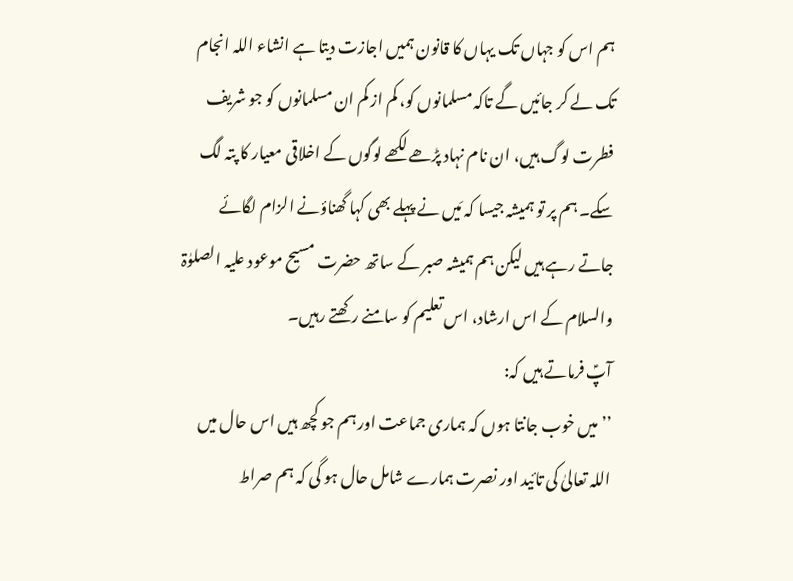ہم اس کو جہاں تک یہاں کا قانون ہمیں اجازت دیتا ہے انشاء اللہ انجام تک لے کر جائیں گے تاکہ مسلمانوں کو، کم از کم ان مسلمانوں کو جو شریف فطرت لوگ ہیں، ان نام نہاد پڑھے لکھے لوگوں کے اخلاقی معیار کا پتہ لگ سکے۔ ہم پر تو ہمیشہ جیسا کہ مَیں نے پہلے بھی کہا گھناؤنے الزام لگائے جاتے رہے ہیں لیکن ہم ہمیشہ صبر کے ساتھ حضرت مسیح موعود علیہ الصلوٰۃ والسلام کے اس ارشاد، اس تعلیم کو سامنے رکھتے رہیں۔
آپؑ فرماتے ہیں کہ:
’’ میں خوب جانتا ہوں کہ ہماری جماعت اور ہم جو کچھ ہیں اس حال میں اللہ تعالیٰ کی تائید اور نصرت ہمارے شامل حال ہو گی کہ ہم صراط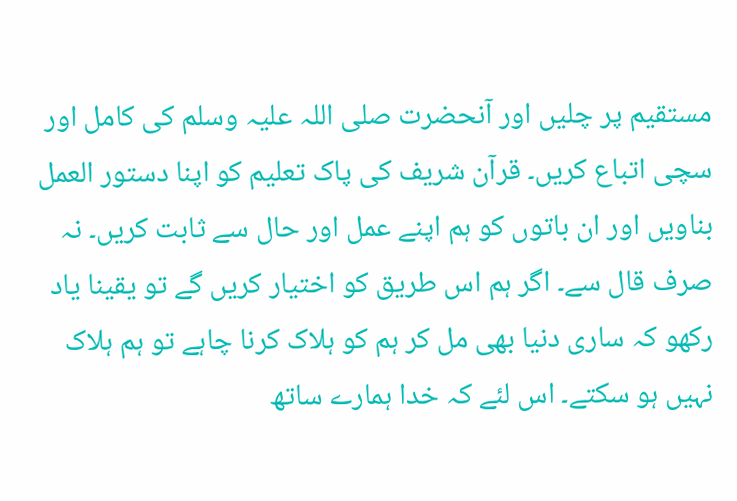مستقیم پر چلیں اور آنحضرت صلی اللہ علیہ وسلم کی کامل اور سچی اتباع کریں۔ قرآن شریف کی پاک تعلیم کو اپنا دستور العمل بناویں اور ان باتوں کو ہم اپنے عمل اور حال سے ثابت کریں۔ نہ صرف قال سے۔ اگر ہم اس طریق کو اختیار کریں گے تو یقینا یاد رکھو کہ ساری دنیا بھی مل کر ہم کو ہلاک کرنا چاہے تو ہم ہلاک نہیں ہو سکتے۔ اس لئے کہ خدا ہمارے ساتھ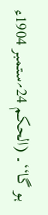ہو گا‘‘۔ (الحکم 24؍ستمبر 1904ء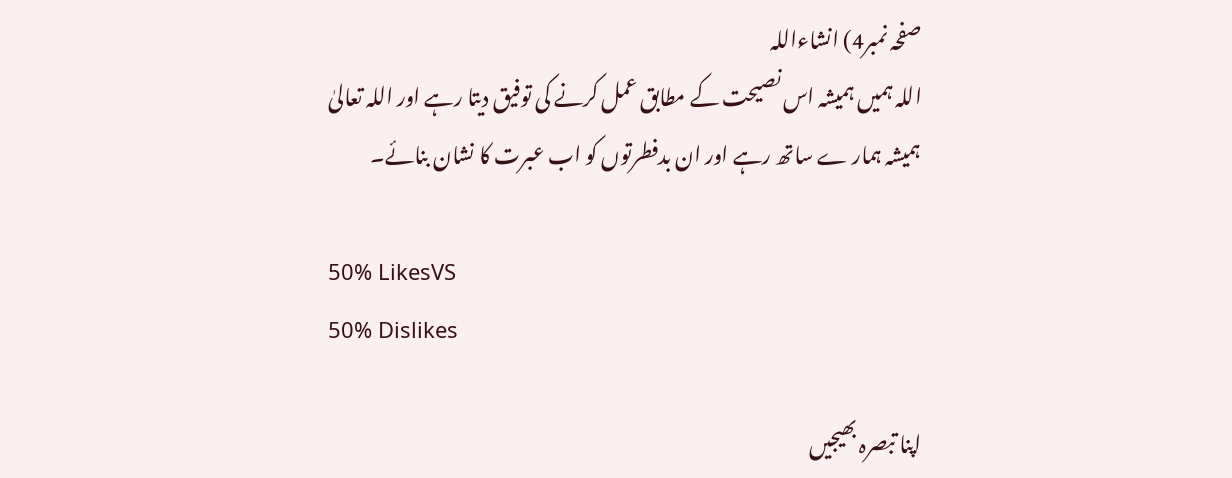صفحہ نمبر4) انشاءاللہ
اللہ ہمیں ہمیشہ اس نصیحت کے مطابق عمل کرنے کی توفیق دیتا رہے اور اللہ تعالیٰ ہمیشہ ہمار ے ساتھ رہے اور ان بدفطرتوں کو اب عبرت کا نشان بنائے۔

50% LikesVS
50% Dislikes

اپنا تبصرہ بھیجیں